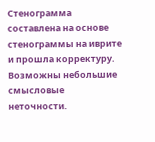Стенограмма составлена на основе стенограммы на иврите и прошла корректуру. Возможны небольшие смысловые неточности.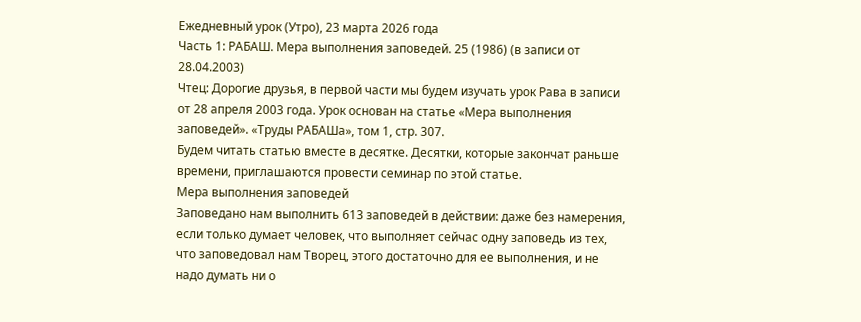Ежедневный урок (Утро), 23 марта 2026 года
Часть 1: РАБАШ. Мера выполнения заповедей. 25 (1986) (в записи от 28.04.2003)
Чтец: Дорогие друзья, в первой части мы будем изучать урок Рава в записи от 28 апреля 2003 года. Урок основан на статье «Мера выполнения заповедей». «Труды РАБАШа», том 1, стр. 307.
Будем читать статью вместе в десятке. Десятки, которые закончат раньше времени, приглашаются провести семинар по этой статье.
Мера выполнения заповедей
Заповедано нам выполнить 613 заповедей в действии: даже без намерения, если только думает человек, что выполняет сейчас одну заповедь из тех, что заповедовал нам Творец, этого достаточно для ее выполнения, и не надо думать ни о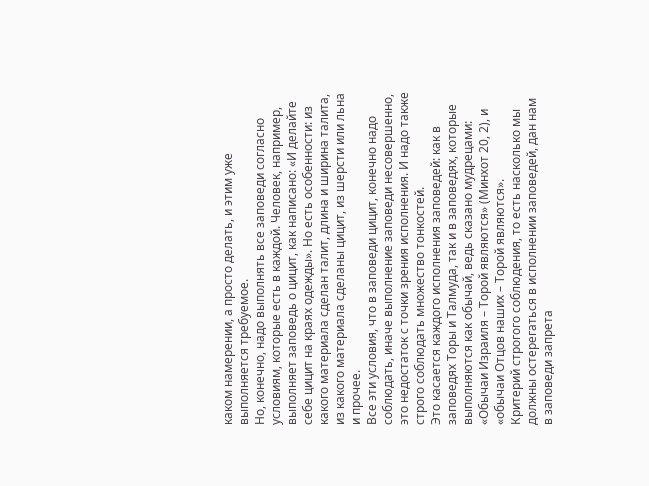каком намерении, а просто делать, и этим уже выполняется требуемое.
Но, конечно, надо выполнять все заповеди согласно условиям, которые есть в каждой. Человек, например, выполняет заповедь о цицит, как написано: «И делайте себе цицит на краях одежды». Но есть особенности: из какого материала сделан талит, длина и ширина талита, из какого материала сделаны цицит, из шерсти или льна и прочее.
Все эти условия, что в заповеди цицит, конечно надо соблюдать, иначе выполнение заповеди несовершенно, это недостаток с точки зрения исполнения. И надо также строго соблюдать множество тонкостей.
Это касается каждого исполнения заповедей: как в заповедях Торы и Талмуда, так и в заповедях, которые выполняются как обычай, ведь сказано мудрецами: «Обычаи Израиля – Торой являются» (Минхот 20, 2), и «обычаи Отцов наших – Торой являются».
Критерий строгого соблюдения, то есть насколько мы должны остерегаться в исполнении заповедей, дан нам в заповеди запрета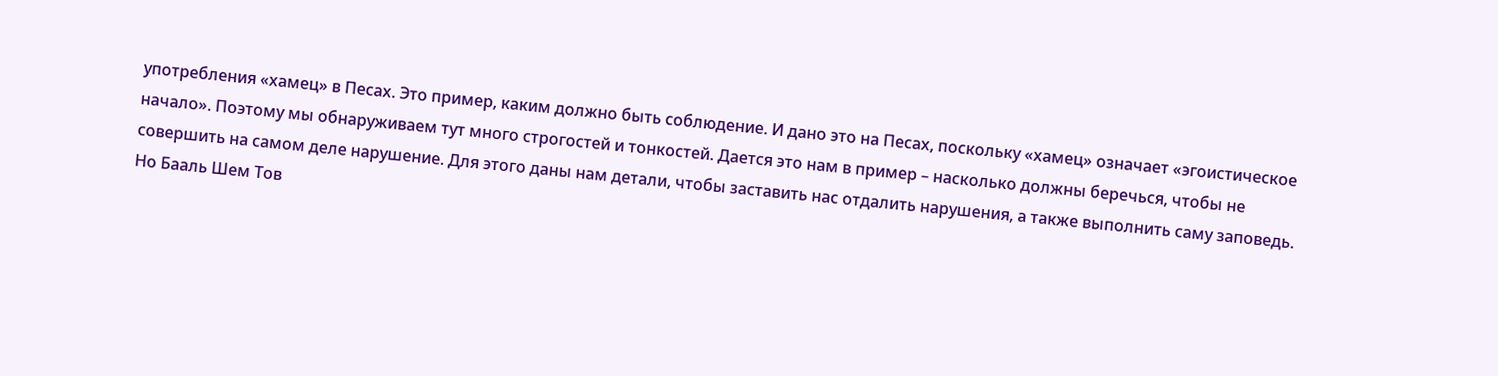употребления «хамец» в Песах. Это пример, каким должно быть соблюдение. И дано это на Песах, поскольку «хамец» означает «эгоистическое начало». Поэтому мы обнаруживаем тут много строгостей и тонкостей. Дается это нам в пример – насколько должны беречься, чтобы не совершить на самом деле нарушение. Для этого даны нам детали, чтобы заставить нас отдалить нарушения, а также выполнить саму заповедь.
Но Бааль Шем Тов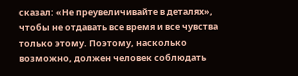сказал: «Не преувеличивайте в деталях», чтобы не отдавать все время и все чувства только этому. Поэтому, насколько возможно, должен человек соблюдать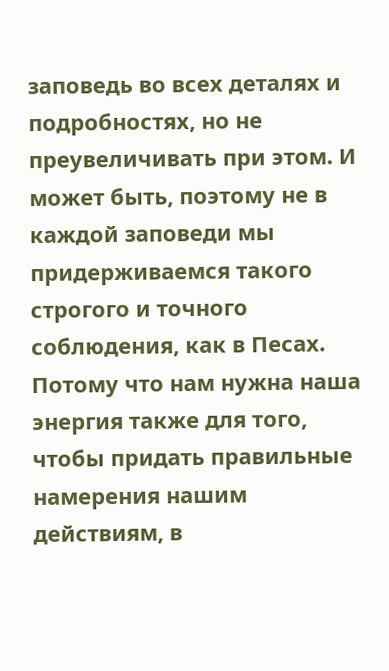заповедь во всех деталях и подробностях, но не преувеличивать при этом. И может быть, поэтому не в каждой заповеди мы придерживаемся такого строгого и точного соблюдения, как в Песах. Потому что нам нужна наша энергия также для того, чтобы придать правильные намерения нашим действиям, в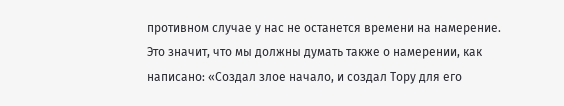противном случае у нас не останется времени на намерение.
Это значит, что мы должны думать также о намерении, как написано: «Создал злое начало, и создал Тору для его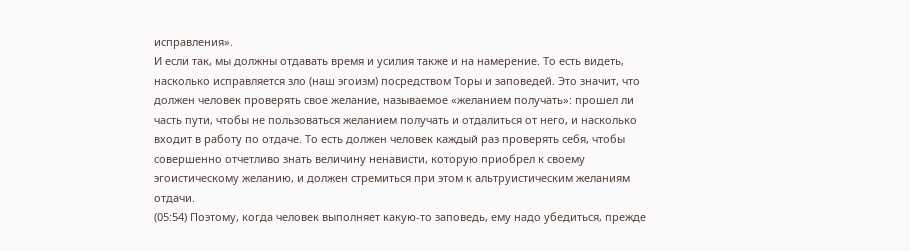исправления».
И если так, мы должны отдавать время и усилия также и на намерение. То есть видеть, насколько исправляется зло (наш эгоизм) посредством Торы и заповедей. Это значит, что должен человек проверять свое желание, называемое «желанием получать»: прошел ли часть пути, чтобы не пользоваться желанием получать и отдалиться от него, и насколько входит в работу по отдаче. То есть должен человек каждый раз проверять себя, чтобы совершенно отчетливо знать величину ненависти, которую приобрел к своему эгоистическому желанию, и должен стремиться при этом к альтруистическим желаниям отдачи.
(05:54) Поэтому, когда человек выполняет какую-то заповедь, ему надо убедиться, прежде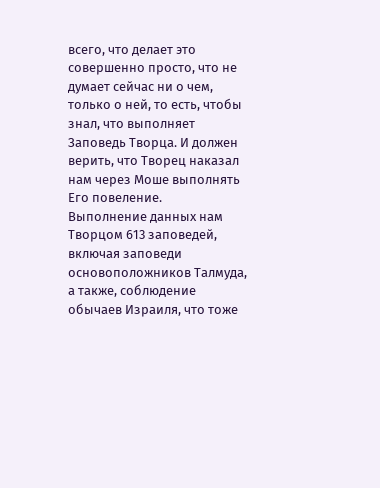всего, что делает это совершенно просто, что не думает сейчас ни о чем, только о ней, то есть, чтобы знал, что выполняет Заповедь Творца. И должен верить, что Творец наказал нам через Моше выполнять Его повеление.
Выполнение данных нам Творцом 613 заповедей, включая заповеди основоположников Талмуда, а также, соблюдение обычаев Израиля, что тоже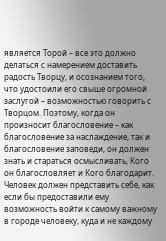является Торой – все это должно делаться с намерением доставить радость Творцу, и осознанием того, что удостоили его свыше огромной заслугой – возможностью говорить с Творцом. Поэтому, когда он произносит благословение – как благословение за наслаждение, так и благословение заповеди, он должен знать и стараться осмысливать, Кого он благословляет и Кого благодарит.
Человек должен представить себе, как если бы предоставили ему возможность войти к самому важному в городе человеку, куда и не каждому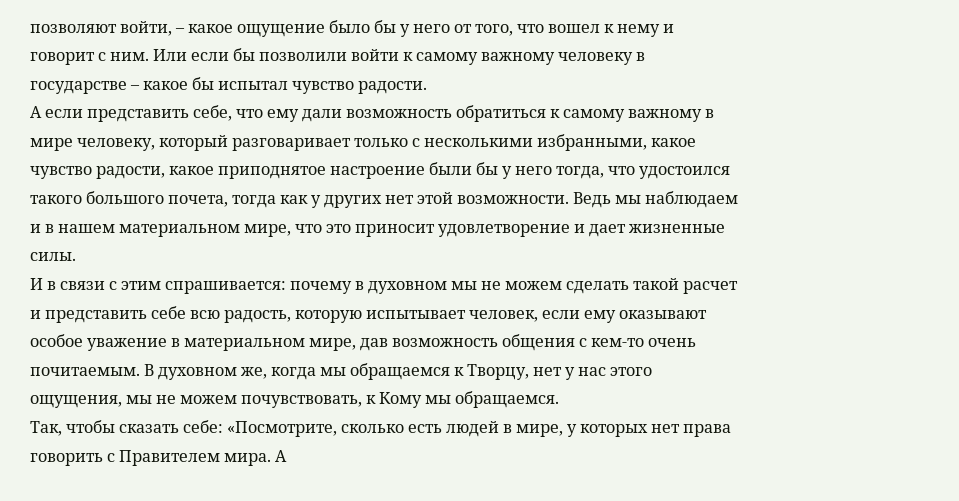позволяют войти, – какое ощущение было бы у него от того, что вошел к нему и говорит с ним. Или если бы позволили войти к самому важному человеку в государстве – какое бы испытал чувство радости.
А если представить себе, что ему дали возможность обратиться к самому важному в мире человеку, который разговаривает только с несколькими избранными, какое чувство радости, какое приподнятое настроение были бы у него тогда, что удостоился такого большого почета, тогда как у других нет этой возможности. Ведь мы наблюдаем и в нашем материальном мире, что это приносит удовлетворение и дает жизненные силы.
И в связи с этим спрашивается: почему в духовном мы не можем сделать такой расчет и представить себе всю радость, которую испытывает человек, если ему оказывают особое уважение в материальном мире, дав возможность общения с кем-то очень почитаемым. В духовном же, когда мы обращаемся к Творцу, нет у нас этого ощущения, мы не можем почувствовать, к Кому мы обращаемся.
Так, чтобы сказать себе: «Посмотрите, сколько есть людей в мире, у которых нет права говорить с Правителем мира. А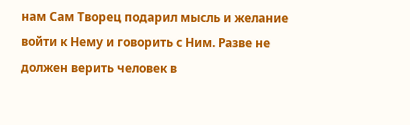нам Сам Творец подарил мысль и желание войти к Нему и говорить с Ним. Разве не должен верить человек в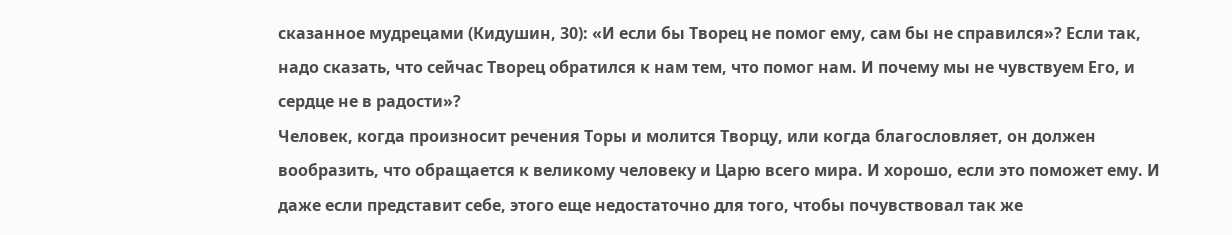сказанное мудрецами (Кидушин, 30): «И если бы Творец не помог ему, сам бы не справился»? Если так, надо сказать, что сейчас Творец обратился к нам тем, что помог нам. И почему мы не чувствуем Его, и сердце не в радости»?
Человек, когда произносит речения Торы и молится Творцу, или когда благословляет, он должен вообразить, что обращается к великому человеку и Царю всего мира. И хорошо, если это поможет ему. И даже если представит себе, этого еще недостаточно для того, чтобы почувствовал так же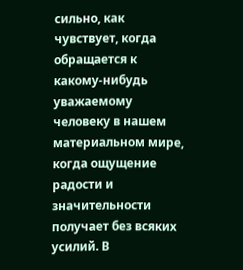сильно, как чувствует, когда обращается к какому-нибудь уважаемому человеку в нашем материальном мире, когда ощущение радости и значительности получает без всяких усилий. В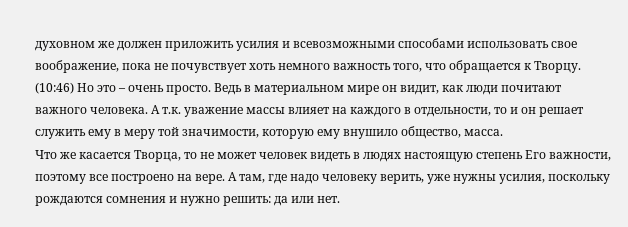духовном же должен приложить усилия и всевозможными способами использовать свое воображение, пока не почувствует хоть немного важность того, что обращается к Творцу.
(10:46) Но это – очень просто. Ведь в материальном мире он видит, как люди почитают важного человека. А т.к. уважение массы влияет на каждого в отдельности, то и он решает служить ему в меру той значимости, которую ему внушило общество, масса.
Что же касается Творца, то не может человек видеть в людях настоящую степень Его важности, поэтому все построено на вере. А там, где надо человеку верить, уже нужны усилия, поскольку рождаются сомнения и нужно решить: да или нет.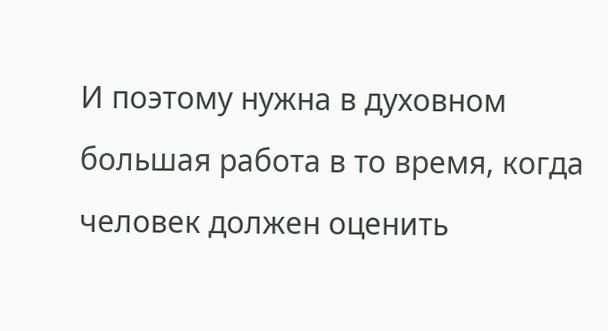И поэтому нужна в духовном большая работа в то время, когда человек должен оценить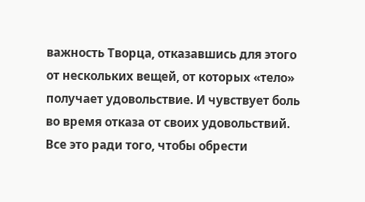важность Творца, отказавшись для этого от нескольких вещей, от которых «тело» получает удовольствие. И чувствует боль во время отказа от своих удовольствий. Все это ради того, чтобы обрести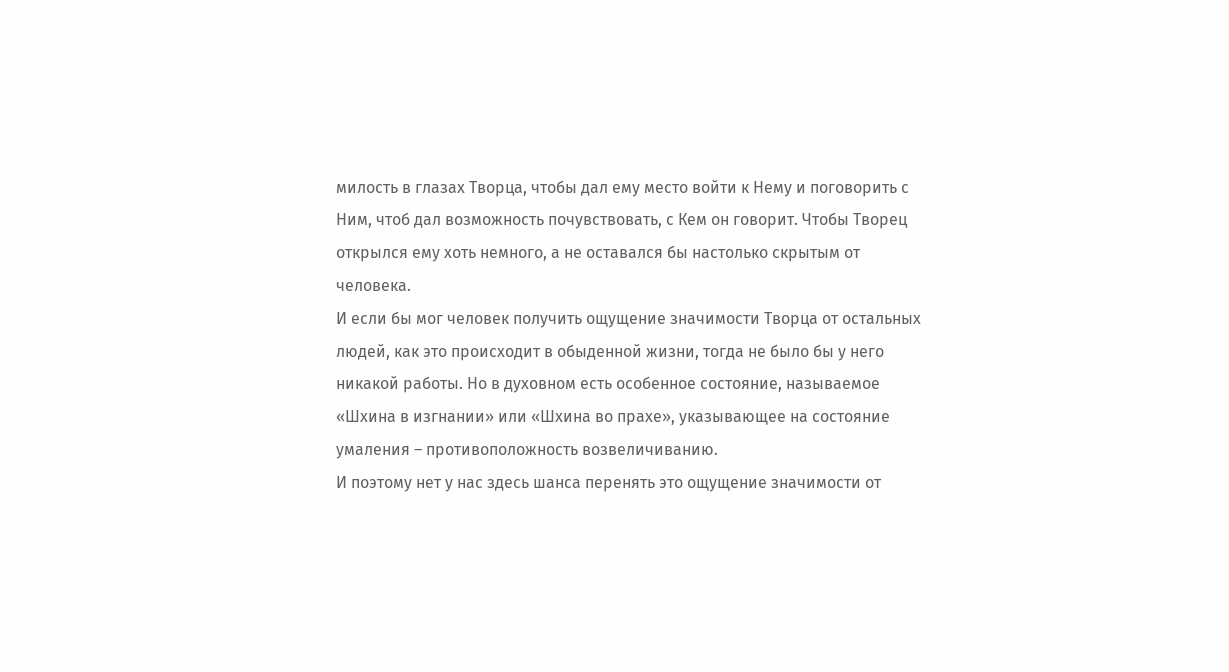милость в глазах Творца, чтобы дал ему место войти к Нему и поговорить с Ним, чтоб дал возможность почувствовать, с Кем он говорит. Чтобы Творец открылся ему хоть немного, а не оставался бы настолько скрытым от человека.
И если бы мог человек получить ощущение значимости Творца от остальных людей, как это происходит в обыденной жизни, тогда не было бы у него никакой работы. Но в духовном есть особенное состояние, называемое «Шхина в изгнании» или «Шхина во прахе», указывающее на состояние умаления – противоположность возвеличиванию.
И поэтому нет у нас здесь шанса перенять это ощущение значимости от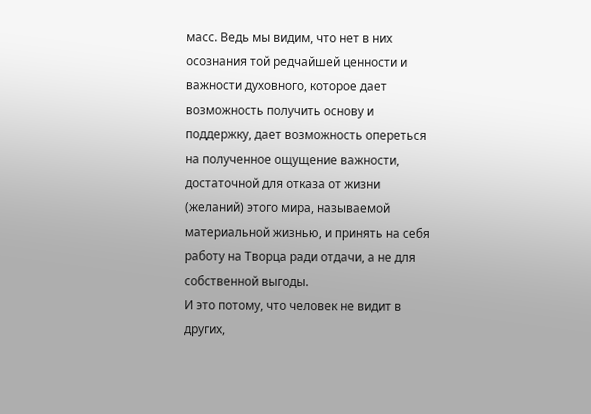масс. Ведь мы видим, что нет в них осознания той редчайшей ценности и важности духовного, которое дает возможность получить основу и поддержку, дает возможность опереться на полученное ощущение важности, достаточной для отказа от жизни (желаний) этого мира, называемой материальной жизнью, и принять на себя работу на Творца ради отдачи, а не для собственной выгоды.
И это потому, что человек не видит в других,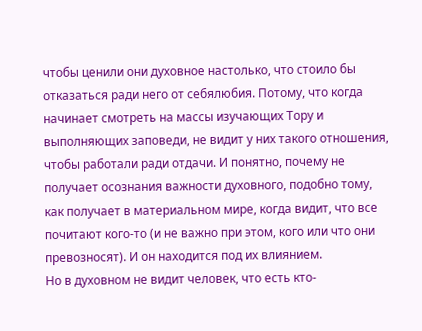чтобы ценили они духовное настолько, что стоило бы отказаться ради него от себялюбия. Потому, что когда начинает смотреть на массы изучающих Тору и выполняющих заповеди, не видит у них такого отношения, чтобы работали ради отдачи. И понятно, почему не получает осознания важности духовного, подобно тому, как получает в материальном мире, когда видит, что все почитают кого-то (и не важно при этом, кого или что они превозносят). И он находится под их влиянием.
Но в духовном не видит человек, что есть кто-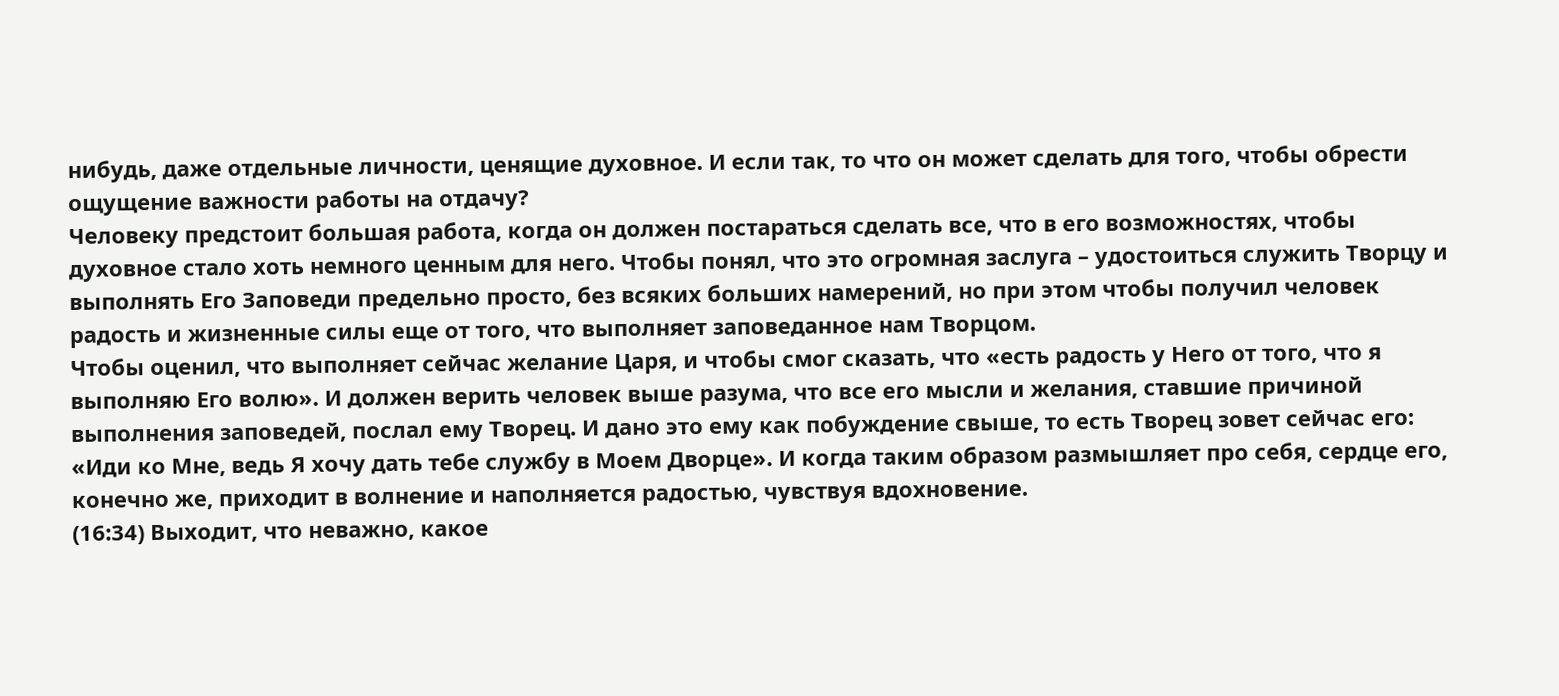нибудь, даже отдельные личности, ценящие духовное. И если так, то что он может сделать для того, чтобы обрести ощущение важности работы на отдачу?
Человеку предстоит большая работа, когда он должен постараться сделать все, что в его возможностях, чтобы духовное стало хоть немного ценным для него. Чтобы понял, что это огромная заслуга – удостоиться служить Творцу и выполнять Его Заповеди предельно просто, без всяких больших намерений, но при этом чтобы получил человек радость и жизненные силы еще от того, что выполняет заповеданное нам Творцом.
Чтобы оценил, что выполняет сейчас желание Царя, и чтобы смог сказать, что «есть радость у Него от того, что я выполняю Его волю». И должен верить человек выше разума, что все его мысли и желания, ставшие причиной выполнения заповедей, послал ему Творец. И дано это ему как побуждение свыше, то есть Творец зовет сейчас его: «Иди ко Мне, ведь Я хочу дать тебе службу в Моем Дворце». И когда таким образом размышляет про себя, сердце его, конечно же, приходит в волнение и наполняется радостью, чувствуя вдохновение.
(16:34) Выходит, что неважно, какое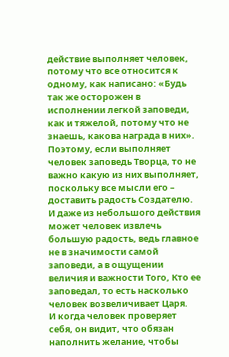действие выполняет человек, потому что все относится к одному, как написано: «Будь так же осторожен в исполнении легкой заповеди, как и тяжелой, потому что не знаешь, какова награда в них». Поэтому, если выполняет человек заповедь Творца, то не важно какую из них выполняет, поскольку все мысли его – доставить радость Создателю.
И даже из небольшого действия может человек извлечь большую радость, ведь главное не в значимости самой заповеди, а в ощущении величия и важности Того, Кто ее заповедал, то есть насколько человек возвеличивает Царя.
И когда человек проверяет себя, он видит, что обязан наполнить желание, чтобы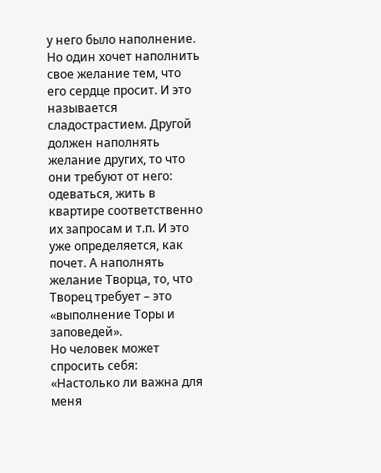у него было наполнение. Но один хочет наполнить свое желание тем, что его сердце просит. И это называется сладострастием. Другой должен наполнять желание других, то что они требуют от него: одеваться, жить в квартире соответственно их запросам и т.п. И это уже определяется, как почет. А наполнять желание Творца, то, что Творец требует – это «выполнение Торы и заповедей».
Но человек может спросить себя: «Настолько ли важна для меня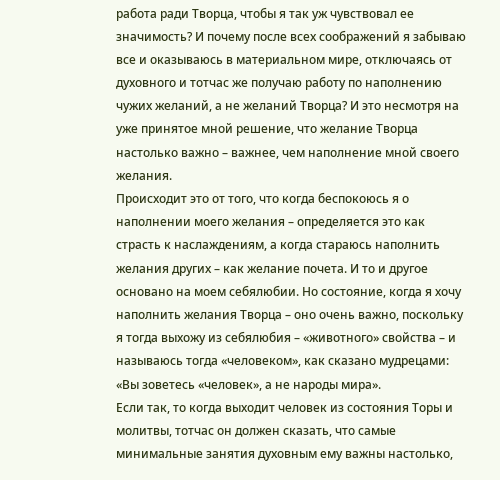работа ради Творца, чтобы я так уж чувствовал ее значимость? И почему после всех соображений я забываю все и оказываюсь в материальном мире, отключаясь от духовного и тотчас же получаю работу по наполнению чужих желаний, а не желаний Творца? И это несмотря на уже принятое мной решение, что желание Творца настолько важно – важнее, чем наполнение мной своего желания.
Происходит это от того, что когда беспокоюсь я о наполнении моего желания – определяется это как страсть к наслаждениям, а когда стараюсь наполнить желания других – как желание почета. И то и другое основано на моем себялюбии. Но состояние, когда я хочу наполнить желания Творца – оно очень важно, поскольку я тогда выхожу из себялюбия – «животного» свойства – и называюсь тогда «человеком», как сказано мудрецами: «Вы зоветесь «человек», а не народы мира».
Если так, то когда выходит человек из состояния Торы и молитвы, тотчас он должен сказать, что самые минимальные занятия духовным ему важны настолько,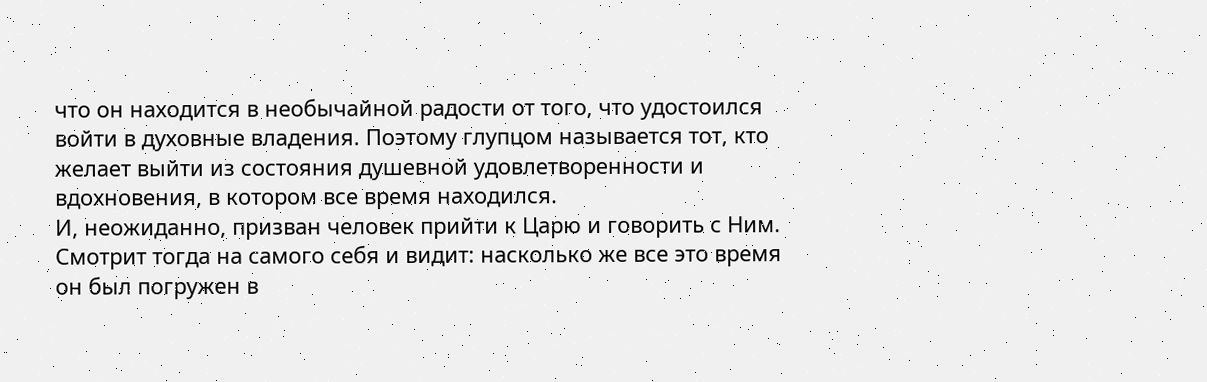что он находится в необычайной радости от того, что удостоился войти в духовные владения. Поэтому глупцом называется тот, кто желает выйти из состояния душевной удовлетворенности и вдохновения, в котором все время находился.
И, неожиданно, призван человек прийти к Царю и говорить с Ним. Смотрит тогда на самого себя и видит: насколько же все это время он был погружен в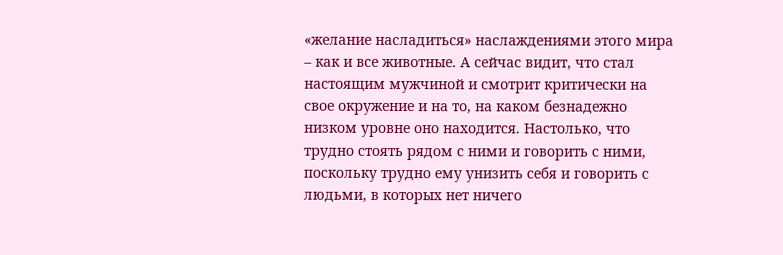«желание насладиться» наслаждениями этого мира – как и все животные. А сейчас видит, что стал настоящим мужчиной и смотрит критически на свое окружение и на то, на каком безнадежно низком уровне оно находится. Настолько, что трудно стоять рядом с ними и говорить с ними, поскольку трудно ему унизить себя и говорить с людьми, в которых нет ничего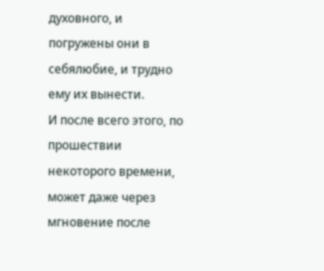духовного, и погружены они в себялюбие, и трудно ему их вынести.
И после всего этого, по прошествии некоторого времени, может даже через мгновение после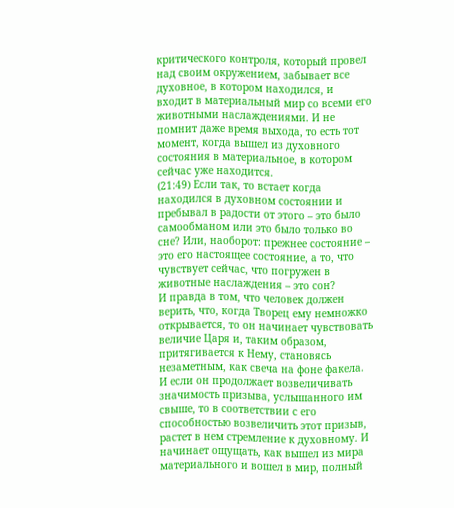критического контроля, который провел над своим окружением, забывает все духовное, в котором находился, и входит в материальный мир со всеми его животными наслаждениями. И не помнит даже время выхода, то есть тот момент, когда вышел из духовного состояния в материальное, в котором сейчас уже находится.
(21:49) Если так, то встает когда находился в духовном состоянии и пребывал в радости от этого – это было самообманом или это было только во сне? Или, наоборот: прежнее состояние – это его настоящее состояние, а то, что чувствует сейчас, что погружен в животные наслаждения – это сон?
И правда в том, что человек должен верить, что, когда Творец ему немножко открывается, то он начинает чувствовать величие Царя и, таким образом, притягивается к Нему, становясь незаметным, как свеча на фоне факела. И если он продолжает возвеличивать значимость призыва, услышанного им свыше, то в соответствии с его способностью возвеличить этот призыв, растет в нем стремление к духовному. И начинает ощущать, как вышел из мира материального и вошел в мир, полный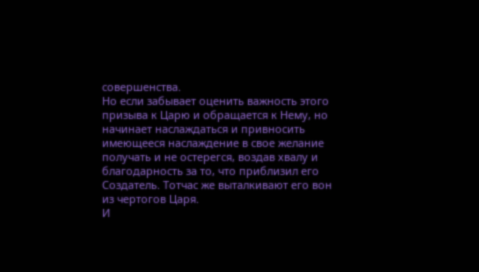совершенства.
Но если забывает оценить важность этого призыва к Царю и обращается к Нему, но начинает наслаждаться и привносить имеющееся наслаждение в свое желание получать и не остерегся, воздав хвалу и благодарность за то, что приблизил его Создатель. Тотчас же выталкивают его вон из чертогов Царя.
И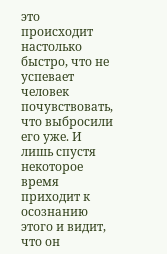это происходит настолько быстро, что не успевает человек почувствовать, что выбросили его уже. И лишь спустя некоторое время приходит к осознанию этого и видит, что он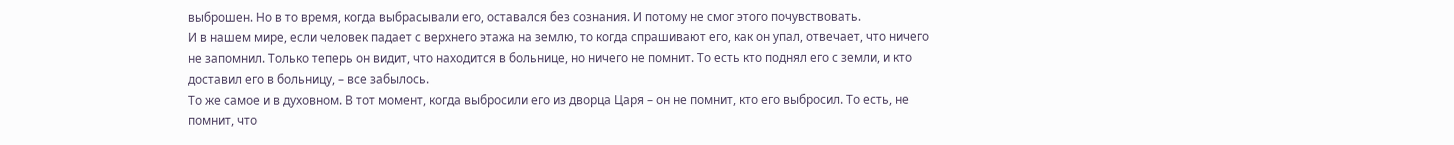выброшен. Но в то время, когда выбрасывали его, оставался без сознания. И потому не смог этого почувствовать.
И в нашем мире, если человек падает с верхнего этажа на землю, то когда спрашивают его, как он упал, отвечает, что ничего не запомнил. Только теперь он видит, что находится в больнице, но ничего не помнит. То есть кто поднял его с земли, и кто доставил его в больницу, – все забылось.
То же самое и в духовном. В тот момент, когда выбросили его из дворца Царя – он не помнит, кто его выбросил. То есть, не помнит, что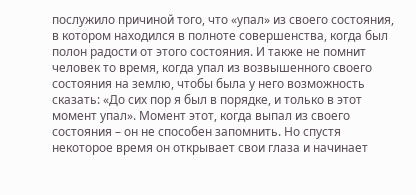послужило причиной того, что «упал» из своего состояния, в котором находился в полноте совершенства, когда был полон радости от этого состояния. И также не помнит человек то время, когда упал из возвышенного своего состояния на землю, чтобы была у него возможность сказать: «До сих пор я был в порядке, и только в этот момент упал». Момент этот, когда выпал из своего состояния – он не способен запомнить. Но спустя некоторое время он открывает свои глаза и начинает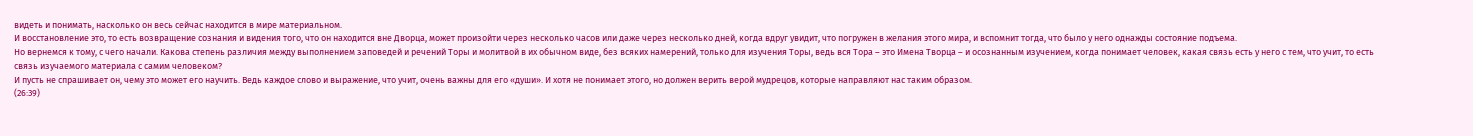видеть и понимать, насколько он весь сейчас находится в мире материальном.
И восстановление это, то есть возвращение сознания и видения того, что он находится вне Дворца, может произойти через несколько часов или даже через несколько дней, когда вдруг увидит, что погружен в желания этого мира, и вспомнит тогда, что было у него однажды состояние подъема.
Но вернемся к тому, с чего начали. Какова степень различия между выполнением заповедей и речений Торы и молитвой в их обычном виде, без всяких намерений, только для изучения Торы, ведь вся Тора – это Имена Творца – и осознанным изучением, когда понимает человек, какая связь есть у него с тем, что учит, то есть связь изучаемого материала с самим человеком?
И пусть не спрашивает он, чему это может его научить. Ведь каждое слово и выражение, что учит, очень важны для его «души». И хотя не понимает этого, но должен верить верой мудрецов, которые направляют нас таким образом.
(26:39)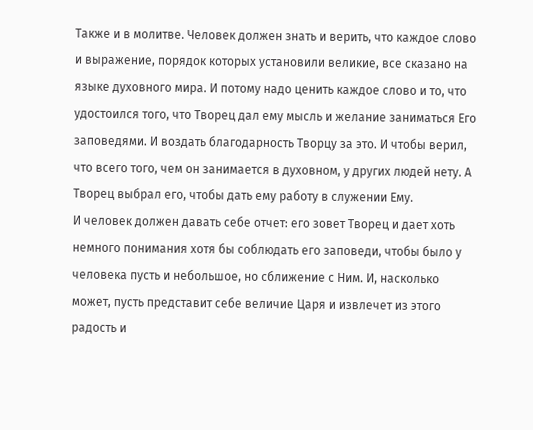Также и в молитве. Человек должен знать и верить, что каждое слово и выражение, порядок которых установили великие, все сказано на языке духовного мира. И потому надо ценить каждое слово и то, что удостоился того, что Творец дал ему мысль и желание заниматься Его заповедями. И воздать благодарность Творцу за это. И чтобы верил, что всего того, чем он занимается в духовном, у других людей нету. А Творец выбрал его, чтобы дать ему работу в служении Ему.
И человек должен давать себе отчет: его зовет Творец и дает хоть немного понимания хотя бы соблюдать его заповеди, чтобы было у человека пусть и небольшое, но сближение с Ним. И, насколько может, пусть представит себе величие Царя и извлечет из этого радость и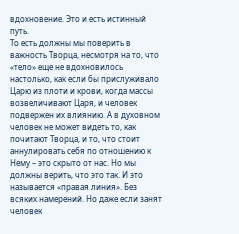вдохновение. Это и есть истинный путь.
То есть должны мы поверить в важность Творца, несмотря на то, что «тело» еще не вдохновилось настолько, как если бы прислуживало Царю из плоти и крови, когда массы возвеличивают Царя, и человек подвержен их влиянию. А в духовном человек не может видеть то, как почитают Творца, и то, что стоит аннулировать себя по отношению к Нему – это скрыто от нас. Но мы должны верить, что это так. И это называется «правая линия». Без всяких намерений. Но даже если занят человек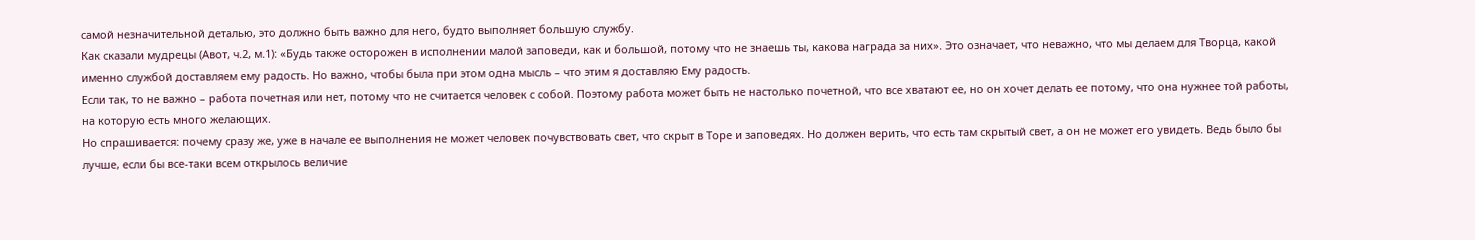самой незначительной деталью, это должно быть важно для него, будто выполняет большую службу.
Как сказали мудрецы (Авот, ч.2, м.1): «Будь также осторожен в исполнении малой заповеди, как и большой, потому что не знаешь ты, какова награда за них». Это означает, что неважно, что мы делаем для Творца, какой именно службой доставляем ему радость. Но важно, чтобы была при этом одна мысль – что этим я доставляю Ему радость.
Если так, то не важно – работа почетная или нет, потому что не считается человек с собой. Поэтому работа может быть не настолько почетной, что все хватают ее, но он хочет делать ее потому, что она нужнее той работы, на которую есть много желающих.
Но спрашивается: почему сразу же, уже в начале ее выполнения не может человек почувствовать свет, что скрыт в Торе и заповедях. Но должен верить, что есть там скрытый свет, а он не может его увидеть. Ведь было бы лучше, если бы все-таки всем открылось величие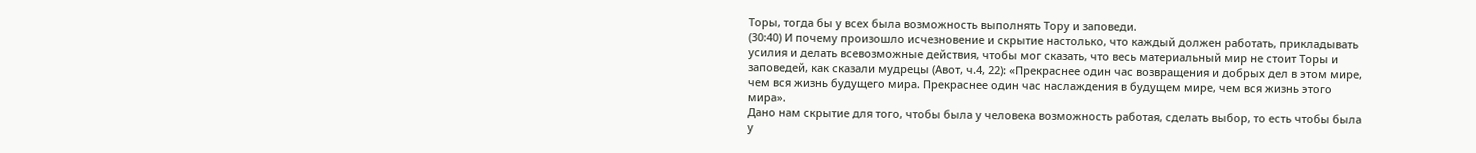Торы, тогда бы у всех была возможность выполнять Тору и заповеди.
(30:40) И почему произошло исчезновение и скрытие настолько, что каждый должен работать, прикладывать усилия и делать всевозможные действия, чтобы мог сказать, что весь материальный мир не стоит Торы и заповедей, как сказали мудрецы (Авот, ч.4, 22): «Прекраснее один час возвращения и добрых дел в этом мире, чем вся жизнь будущего мира. Прекраснее один час наслаждения в будущем мире, чем вся жизнь этого мира».
Дано нам скрытие для того, чтобы была у человека возможность работая, сделать выбор, то есть чтобы была у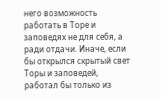него возможность работать в Торе и заповедях не для себя, а ради отдачи. Иначе, если бы открылся скрытый свет Торы и заповедей, работал бы только из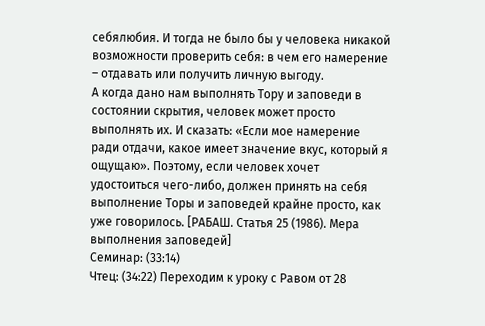себялюбия. И тогда не было бы у человека никакой возможности проверить себя: в чем его намерение – отдавать или получить личную выгоду.
А когда дано нам выполнять Тору и заповеди в состоянии скрытия, человек может просто выполнять их. И сказать: «Если мое намерение ради отдачи, какое имеет значение вкус, который я ощущаю». Поэтому, если человек хочет удостоиться чего-либо, должен принять на себя выполнение Торы и заповедей крайне просто, как уже говорилось. [РАБАШ. Статья 25 (1986). Мера выполнения заповедей]
Семинар: (33:14)
Чтец: (34:22) Переходим к уроку с Равом от 28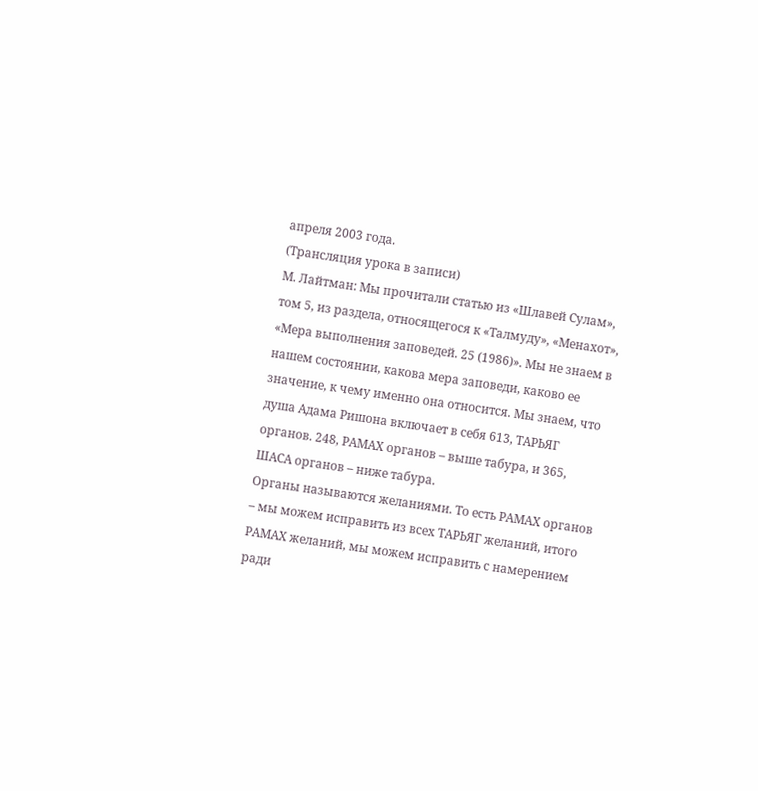апреля 2003 года.
(Трансляция урока в записи)
М. Лайтман: Мы прочитали статью из «Шлавей Сулам», том 5, из раздела, относящегося к «Талмуду», «Менахот», «Мера выполнения заповедей. 25 (1986)». Мы не знаем в нашем состоянии, какова мера заповеди, каково ее значение, к чему именно она относится. Мы знаем, что душа Адама Ришона включает в себя 613, ТАРЬЯГ органов. 248, РАМАХ органов – выше табура, и 365, ШАСА органов – ниже табура.
Органы называются желаниями. То есть РАМАХ органов – мы можем исправить из всех ТАРЬЯГ желаний, итого РАМАХ желаний, мы можем исправить с намерением ради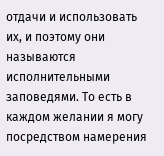отдачи и использовать их, и поэтому они называются исполнительными заповедями. То есть в каждом желании я могу посредством намерения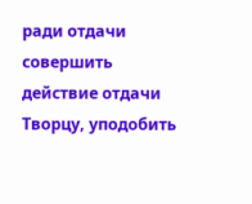ради отдачи совершить действие отдачи Творцу, уподобить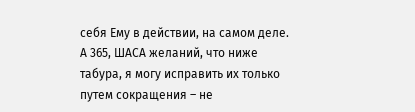себя Ему в действии, на самом деле.
А 365, ШАСА желаний, что ниже табура, я могу исправить их только путем сокращения – не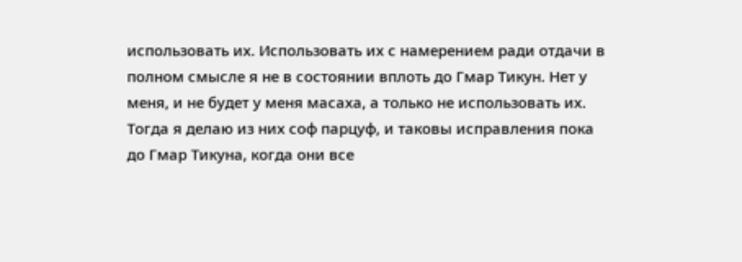использовать их. Использовать их с намерением ради отдачи в полном смысле я не в состоянии вплоть до Гмар Тикун. Нет у меня, и не будет у меня масаха, а только не использовать их. Тогда я делаю из них соф парцуф, и таковы исправления пока до Гмар Тикуна, когда они все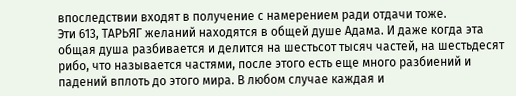впоследствии входят в получение с намерением ради отдачи тоже.
Эти 613, ТАРЬЯГ желаний находятся в общей душе Адама. И даже когда эта общая душа разбивается и делится на шестьсот тысяч частей, на шестьдесят рибо, что называется частями, после этого есть еще много разбиений и падений вплоть до этого мира. В любом случае каждая и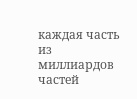каждая часть из миллиардов частей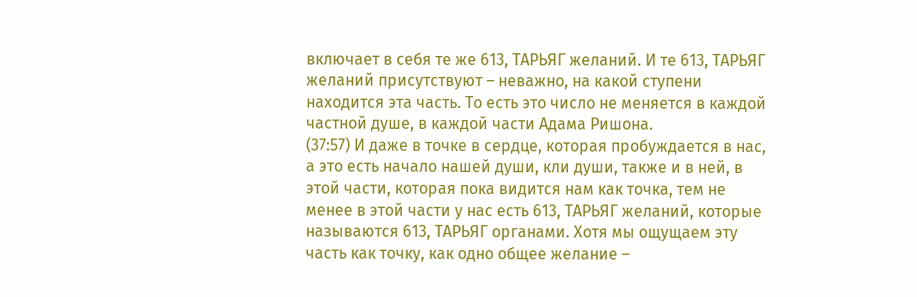включает в себя те же 613, ТАРЬЯГ желаний. И те 613, ТАРЬЯГ желаний присутствуют – неважно, на какой ступени находится эта часть. То есть это число не меняется в каждой частной душе, в каждой части Адама Ришона.
(37:57) И даже в точке в сердце, которая пробуждается в нас, а это есть начало нашей души, кли души, также и в ней, в этой части, которая пока видится нам как точка, тем не менее в этой части у нас есть 613, ТАРЬЯГ желаний, которые называются 613, ТАРЬЯГ органами. Хотя мы ощущаем эту часть как точку, как одно общее желание –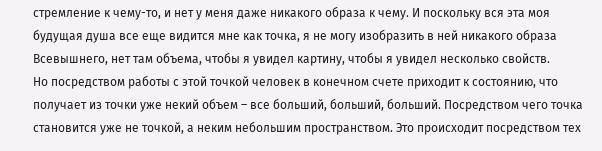стремление к чему-то, и нет у меня даже никакого образа к чему. И поскольку вся эта моя будущая душа все еще видится мне как точка, я не могу изобразить в ней никакого образа Всевышнего, нет там объема, чтобы я увидел картину, чтобы я увидел несколько свойств.
Но посредством работы с этой точкой человек в конечном счете приходит к состоянию, что получает из точки уже некий объем – все больший, больший, больший. Посредством чего точка становится уже не точкой, а неким небольшим пространством. Это происходит посредством тех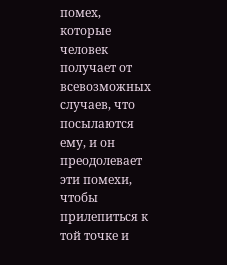помех, которые человек получает от всевозможных случаев, что посылаются ему, и он преодолевает эти помехи, чтобы прилепиться к той точке и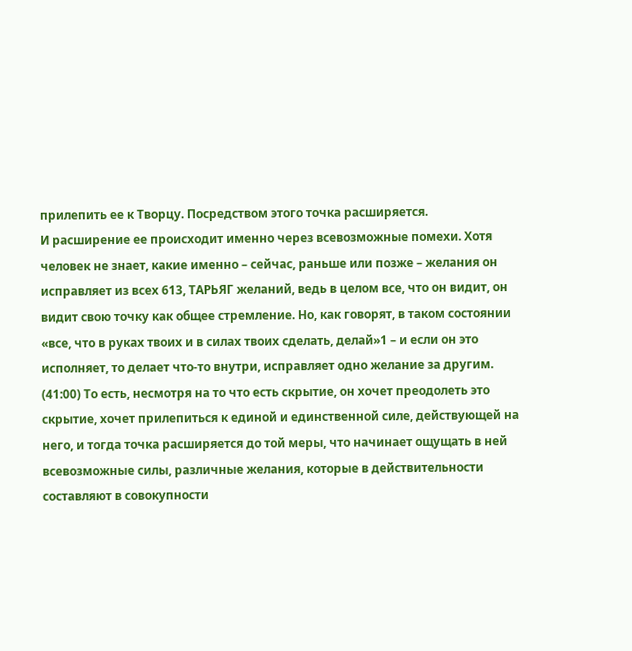прилепить ее к Творцу. Посредством этого точка расширяется.
И расширение ее происходит именно через всевозможные помехи. Хотя человек не знает, какие именно – сейчас, раньше или позже – желания он исправляет из всех 613, ТАРЬЯГ желаний, ведь в целом все, что он видит, он видит свою точку как общее стремление. Но, как говорят, в таком состоянии «все, что в руках твоих и в силах твоих сделать, делай»1 – и если он это исполняет, то делает что-то внутри, исправляет одно желание за другим.
(41:00) То есть, несмотря на то что есть скрытие, он хочет преодолеть это скрытие, хочет прилепиться к единой и единственной силе, действующей на него, и тогда точка расширяется до той меры, что начинает ощущать в ней всевозможные силы, различные желания, которые в действительности составляют в совокупности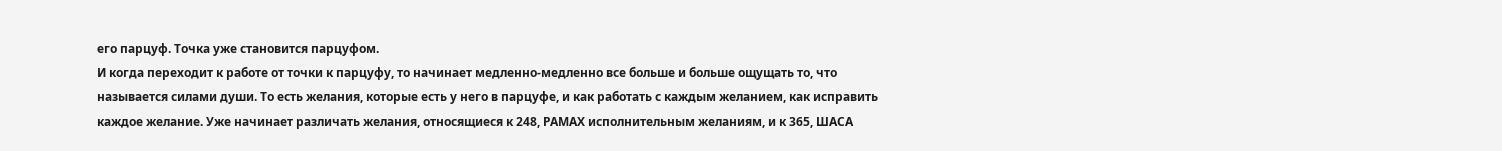его парцуф. Точка уже становится парцуфом.
И когда переходит к работе от точки к парцуфу, то начинает медленно-медленно все больше и больше ощущать то, что называется силами души. То есть желания, которые есть у него в парцуфе, и как работать с каждым желанием, как исправить каждое желание. Уже начинает различать желания, относящиеся к 248, РАМАХ исполнительным желаниям, и к 365, ШАСА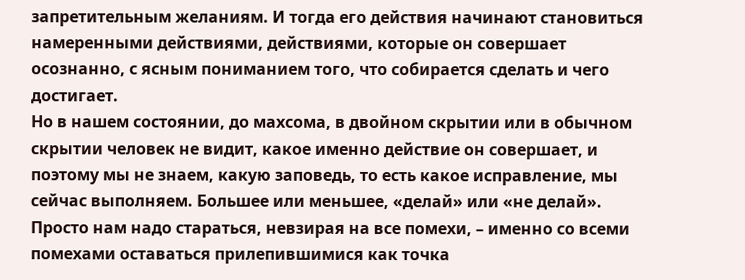запретительным желаниям. И тогда его действия начинают становиться намеренными действиями, действиями, которые он совершает осознанно, с ясным пониманием того, что собирается сделать и чего достигает.
Но в нашем состоянии, до махсома, в двойном скрытии или в обычном скрытии человек не видит, какое именно действие он совершает, и поэтому мы не знаем, какую заповедь, то есть какое исправление, мы сейчас выполняем. Большее или меньшее, «делай» или «не делай». Просто нам надо стараться, невзирая на все помехи, – именно со всеми помехами оставаться прилепившимися как точка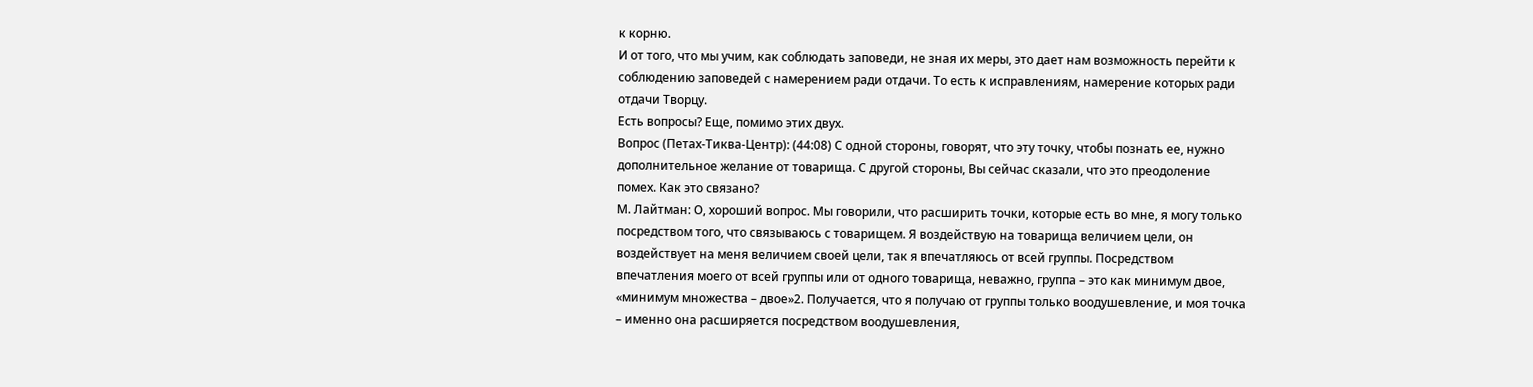к корню.
И от того, что мы учим, как соблюдать заповеди, не зная их меры, это дает нам возможность перейти к соблюдению заповедей с намерением ради отдачи. То есть к исправлениям, намерение которых ради отдачи Творцу.
Есть вопросы? Еще, помимо этих двух.
Вопрос (Петах-Тиква-Центр): (44:08) С одной стороны, говорят, что эту точку, чтобы познать ее, нужно дополнительное желание от товарища. С другой стороны, Вы сейчас сказали, что это преодоление помех. Как это связано?
М. Лайтман: О, хороший вопрос. Мы говорили, что расширить точки, которые есть во мне, я могу только посредством того, что связываюсь с товарищем. Я воздействую на товарища величием цели, он воздействует на меня величием своей цели, так я впечатляюсь от всей группы. Посредством впечатления моего от всей группы или от одного товарища, неважно, группа – это как минимум двое, «минимум множества – двое»2. Получается, что я получаю от группы только воодушевление, и моя точка – именно она расширяется посредством воодушевления,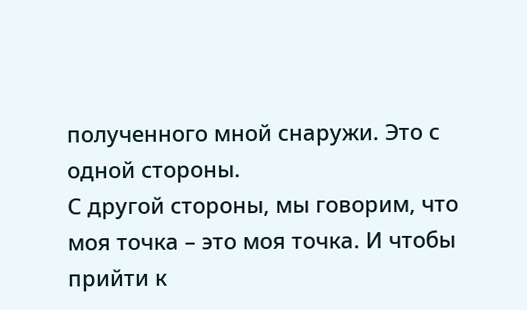полученного мной снаружи. Это с одной стороны.
С другой стороны, мы говорим, что моя точка – это моя точка. И чтобы прийти к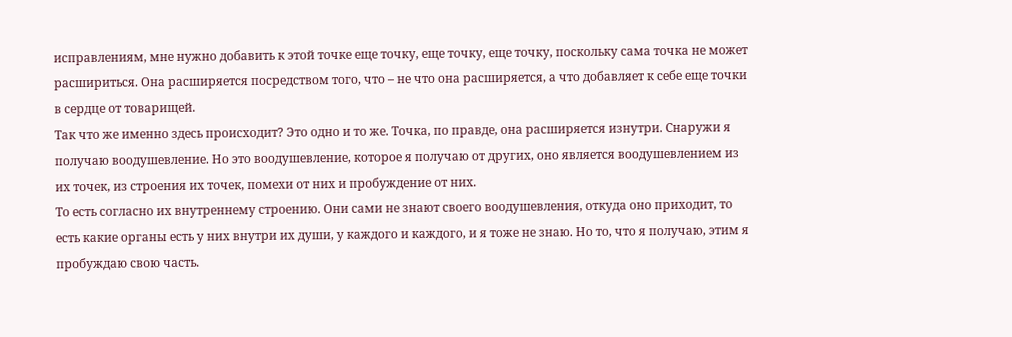исправлениям, мне нужно добавить к этой точке еще точку, еще точку, еще точку, поскольку сама точка не может расшириться. Она расширяется посредством того, что – не что она расширяется, а что добавляет к себе еще точки в сердце от товарищей.
Так что же именно здесь происходит? Это одно и то же. Точка, по правде, она расширяется изнутри. Снаружи я получаю воодушевление. Но это воодушевление, которое я получаю от других, оно является воодушевлением из их точек, из строения их точек, помехи от них и пробуждение от них.
То есть согласно их внутреннему строению. Они сами не знают своего воодушевления, откуда оно приходит, то есть какие органы есть у них внутри их души, у каждого и каждого, и я тоже не знаю. Но то, что я получаю, этим я пробуждаю свою часть.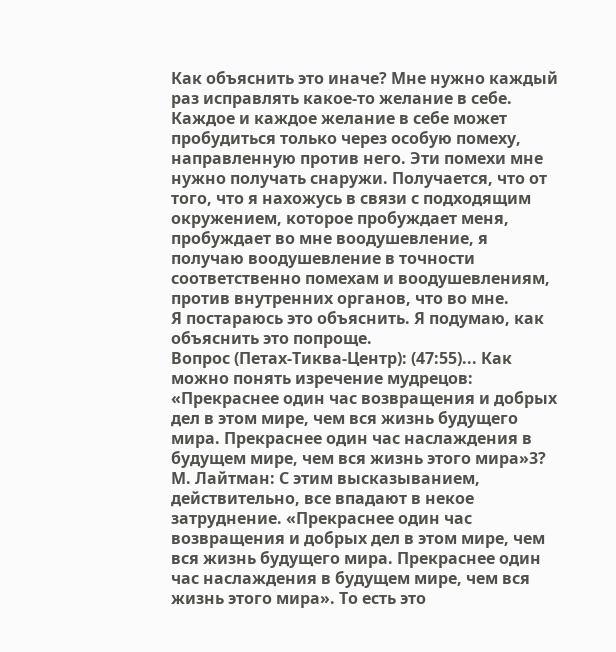Как объяснить это иначе? Мне нужно каждый раз исправлять какое-то желание в себе. Каждое и каждое желание в себе может пробудиться только через особую помеху, направленную против него. Эти помехи мне нужно получать снаружи. Получается, что от того, что я нахожусь в связи с подходящим окружением, которое пробуждает меня, пробуждает во мне воодушевление, я получаю воодушевление в точности соответственно помехам и воодушевлениям, против внутренних органов, что во мне.
Я постараюсь это объяснить. Я подумаю, как объяснить это попроще.
Вопрос (Петах-Тиква-Центр): (47:55)... Как можно понять изречение мудрецов: «Прекраснее один час возвращения и добрых дел в этом мире, чем вся жизнь будущего мира. Прекраснее один час наслаждения в будущем мире, чем вся жизнь этого мира»3?
М. Лайтман: С этим высказыванием, действительно, все впадают в некое затруднение. «Прекраснее один час возвращения и добрых дел в этом мире, чем вся жизнь будущего мира. Прекраснее один час наслаждения в будущем мире, чем вся жизнь этого мира». То есть это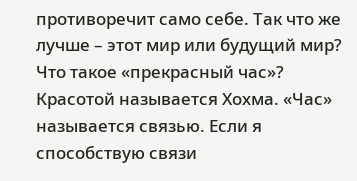противоречит само себе. Так что же лучше – этот мир или будущий мир? Что такое «прекрасный час»?
Красотой называется Хохма. «Час» называется связью. Если я способствую связи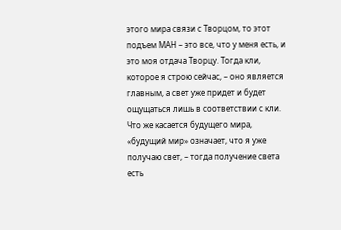этого мира связи с Творцом, то этот подъем МАН – это все, что у меня есть, и это моя отдача Творцу. Тогда кли, которое я строю сейчас, – оно является главным, а свет уже придет и будет ощущаться лишь в соответствии с кли.
Что же касается будущего мира, «будущий мир» означает, что я уже получаю свет, – тогда получение света есть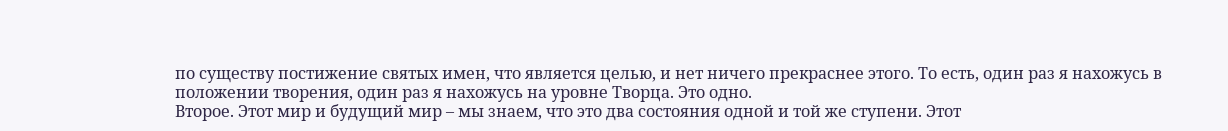по существу постижение святых имен, что является целью, и нет ничего прекраснее этого. То есть, один раз я нахожусь в положении творения, один раз я нахожусь на уровне Творца. Это одно.
Второе. Этот мир и будущий мир – мы знаем, что это два состояния одной и той же ступени. Этот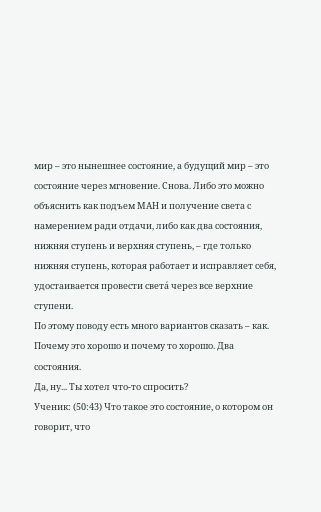мир – это нынешнее состояние, а будущий мир – это состояние через мгновение. Снова. Либо это можно объяснить как подъем МАН и получение света с намерением ради отдачи, либо как два состояния, нижняя ступень и верхняя ступень, – где только нижняя ступень, которая работает и исправляет себя, удостаивается провести светá через все верхние ступени.
По этому поводу есть много вариантов сказать – как. Почему это хорошо и почему то хорошо. Два состояния.
Да, ну... Ты хотел что-то спросить?
Ученик: (50:43) Что такое это состояние, о котором он говорит, что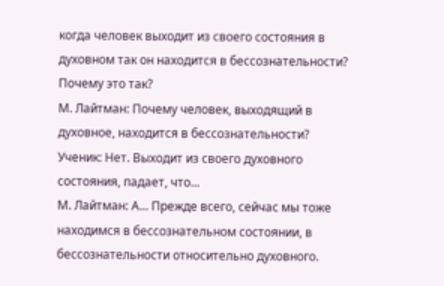когда человек выходит из своего состояния в духовном так он находится в бессознательности? Почему это так?
М. Лайтман: Почему человек, выходящий в духовное, находится в бессознательности?
Ученик: Нет. Выходит из своего духовного состояния, падает, что...
М. Лайтман: А... Прежде всего, сейчас мы тоже находимся в бессознательном состоянии, в бессознательности относительно духовного.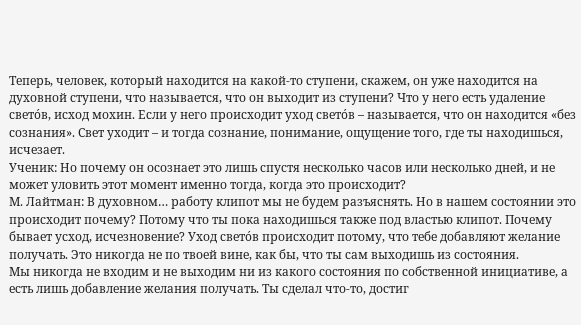Теперь, человек, который находится на какой-то ступени, скажем, он уже находится на духовной ступени, что называется, что он выходит из ступени? Что у него есть удаление светóв, исход мохин. Если у него происходит уход светóв – называется, что он находится «без сознания». Свет уходит – и тогда сознание, понимание, ощущение того, где ты находишься, исчезает.
Ученик: Но почему он осознает это лишь спустя несколько часов или несколько дней, и не может уловить этот момент именно тогда, когда это происходит?
М. Лайтман: В духовном… работу клипот мы не будем разъяснять. Но в нашем состоянии это происходит почему? Потому что ты пока находишься также под властью клипот. Почему бывает усход, исчезновение? Уход светóв происходит потому, что тебе добавляют желание получать. Это никогда не по твоей вине, как бы, что ты сам выходишь из состояния.
Мы никогда не входим и не выходим ни из какого состояния по собственной инициативе, а есть лишь добавление желания получать. Ты сделал что-то, достиг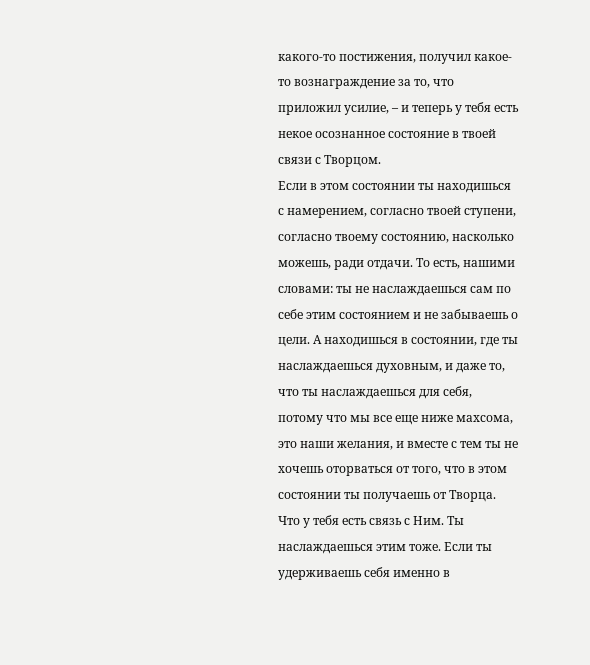какого-то постижения, получил какое-то вознаграждение за то, что приложил усилие, – и теперь у тебя есть некое осознанное состояние в твоей связи с Творцом.
Если в этом состоянии ты находишься с намерением, согласно твоей ступени, согласно твоему состоянию, насколько можешь, ради отдачи. То есть, нашими словами: ты не наслаждаешься сам по себе этим состоянием и не забываешь о цели. А находишься в состоянии, где ты наслаждаешься духовным, и даже то, что ты наслаждаешься для себя, потому что мы все еще ниже махсома, это наши желания, и вместе с тем ты не хочешь оторваться от того, что в этом состоянии ты получаешь от Творца.
Что у тебя есть связь с Ним. Ты наслаждаешься этим тоже. Если ты удерживаешь себя именно в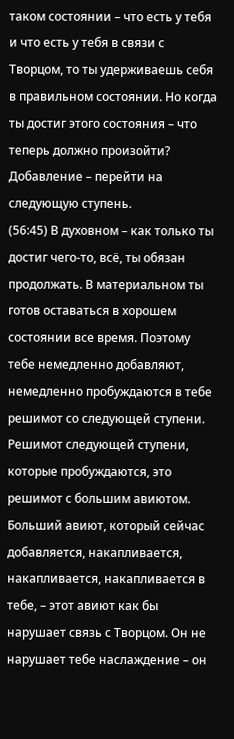таком состоянии – что есть у тебя и что есть у тебя в связи с Творцом, то ты удерживаешь себя в правильном состоянии. Но когда ты достиг этого состояния – что теперь должно произойти? Добавление – перейти на следующую ступень.
(56:45) В духовном – как только ты достиг чего-то, всё, ты обязан продолжать. В материальном ты готов оставаться в хорошем состоянии все время. Поэтому тебе немедленно добавляют, немедленно пробуждаются в тебе решимот со следующей ступени. Решимот следующей ступени, которые пробуждаются, это решимот с большим авиютом.
Больший авиют, который сейчас добавляется, накапливается, накапливается, накапливается в тебе, – этот авиют как бы нарушает связь с Творцом. Он не нарушает тебе наслаждение – он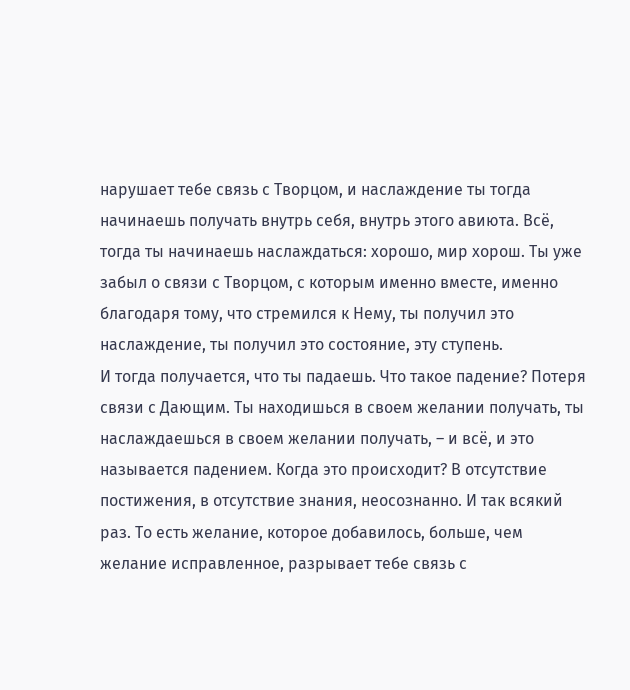нарушает тебе связь с Творцом, и наслаждение ты тогда начинаешь получать внутрь себя, внутрь этого авиюта. Всё, тогда ты начинаешь наслаждаться: хорошо, мир хорош. Ты уже забыл о связи с Творцом, с которым именно вместе, именно благодаря тому, что стремился к Нему, ты получил это наслаждение, ты получил это состояние, эту ступень.
И тогда получается, что ты падаешь. Что такое падение? Потеря связи с Дающим. Ты находишься в своем желании получать, ты наслаждаешься в своем желании получать, – и всё, и это называется падением. Когда это происходит? В отсутствие постижения, в отсутствие знания, неосознанно. И так всякий раз. То есть желание, которое добавилось, больше, чем желание исправленное, разрывает тебе связь с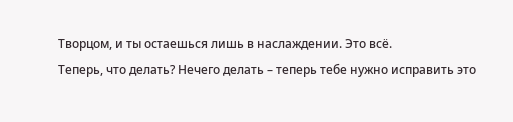Творцом, и ты остаешься лишь в наслаждении. Это всё.
Теперь, что делать? Нечего делать – теперь тебе нужно исправить это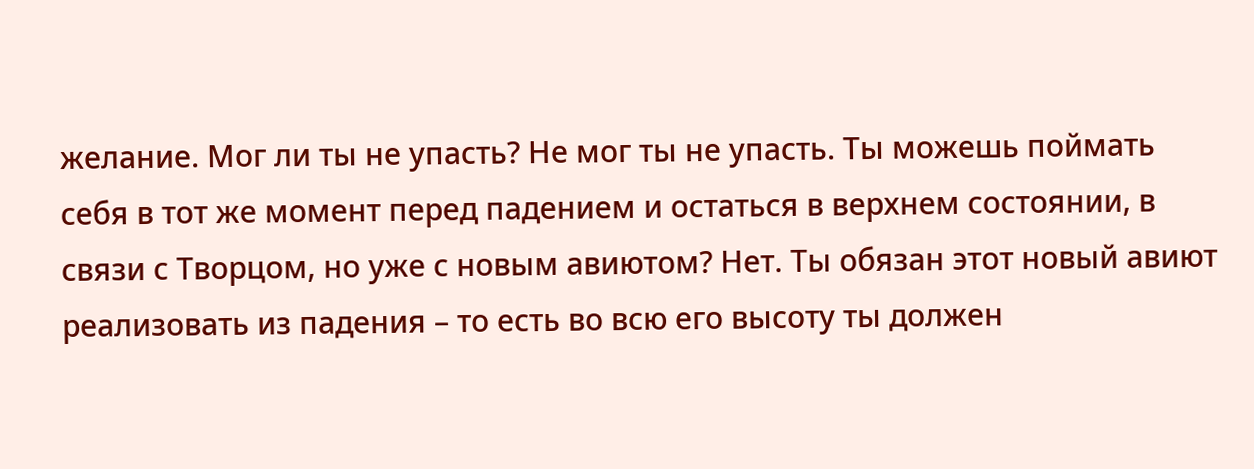желание. Мог ли ты не упасть? Не мог ты не упасть. Ты можешь поймать себя в тот же момент перед падением и остаться в верхнем состоянии, в связи с Творцом, но уже с новым авиютом? Нет. Ты обязан этот новый авиют реализовать из падения – то есть во всю его высоту ты должен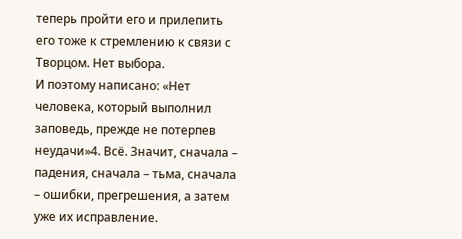теперь пройти его и прилепить его тоже к стремлению к связи с Творцом. Нет выбора.
И поэтому написано: «Нет человека, который выполнил заповедь, прежде не потерпев неудачи»4. Всё. Значит, сначала – падения, сначала – тьма, сначала – ошибки, прегрешения, а затем уже их исправление.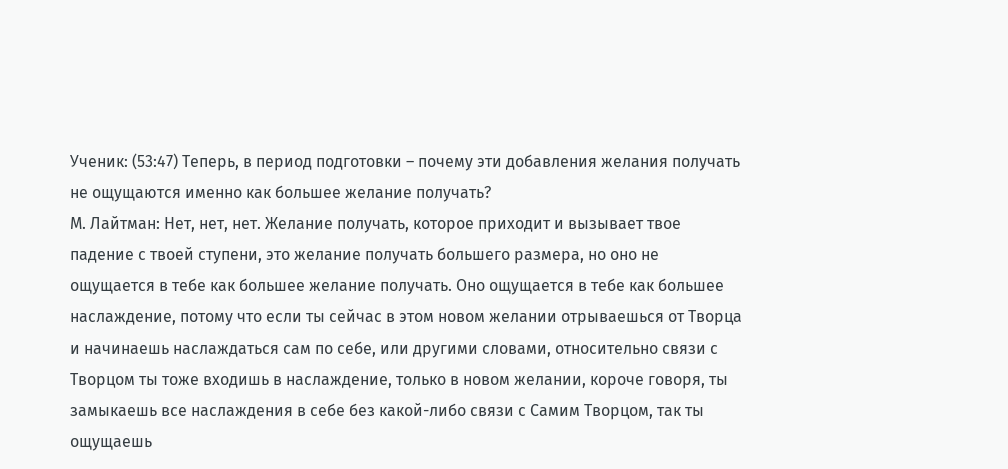Ученик: (53:47) Теперь, в период подготовки – почему эти добавления желания получать не ощущаются именно как большее желание получать?
М. Лайтман: Нет, нет, нет. Желание получать, которое приходит и вызывает твое падение с твоей ступени, это желание получать большего размера, но оно не ощущается в тебе как большее желание получать. Оно ощущается в тебе как большее наслаждение, потому что если ты сейчас в этом новом желании отрываешься от Творца и начинаешь наслаждаться сам по себе, или другими словами, относительно связи с Творцом ты тоже входишь в наслаждение, только в новом желании, короче говоря, ты замыкаешь все наслаждения в себе без какой-либо связи с Самим Творцом, так ты ощущаешь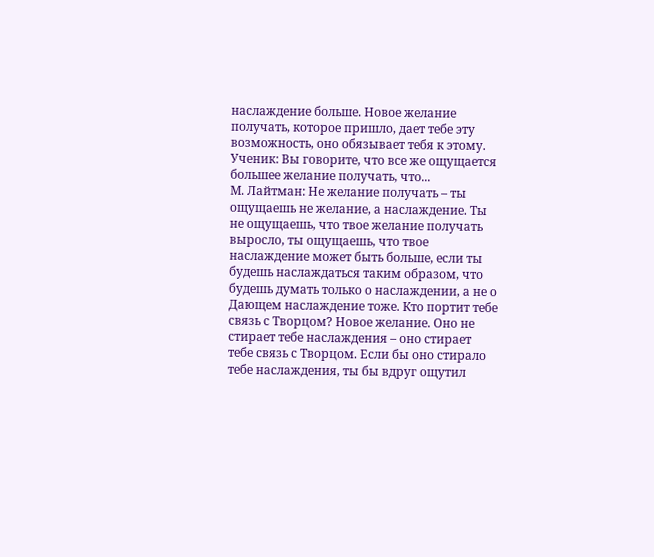наслаждение больше. Новое желание получать, которое пришло, дает тебе эту возможность, оно обязывает тебя к этому.
Ученик: Вы говорите, что все же ощущается большее желание получать, что...
М. Лайтман: Не желание получать – ты ощущаешь не желание, а наслаждение. Ты не ощущаешь, что твое желание получать выросло, ты ощущаешь, что твое наслаждение может быть больше, если ты будешь наслаждаться таким образом, что будешь думать только о наслаждении, а не о Дающем наслаждение тоже. Кто портит тебе связь с Творцом? Новое желание. Оно не стирает тебе наслаждения – оно стирает тебе связь с Творцом. Если бы оно стирало тебе наслаждения, ты бы вдруг ощутил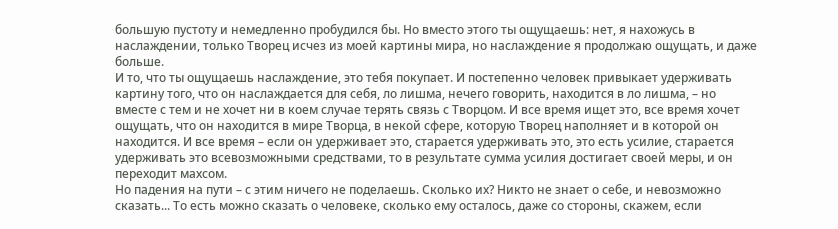большую пустоту и немедленно пробудился бы. Но вместо этого ты ощущаешь: нет, я нахожусь в наслаждении, только Творец исчез из моей картины мира, но наслаждение я продолжаю ощущать, и даже больше.
И то, что ты ощущаешь наслаждение, это тебя покупает. И постепенно человек привыкает удерживать картину того, что он наслаждается для себя, ло лишма, нечего говорить, находится в ло лишма, – но вместе с тем и не хочет ни в коем случае терять связь с Творцом. И все время ищет это, все время хочет ощущать, что он находится в мире Творца, в некой сфере, которую Творец наполняет и в которой он находится. И все время – если он удерживает это, старается удерживать это, это есть усилие, старается удерживать это всевозможными средствами, то в результате сумма усилия достигает своей меры, и он переходит махсом.
Но падения на пути – с этим ничего не поделаешь. Сколько их? Никто не знает о себе, и невозможно сказать... То есть можно сказать о человеке, сколько ему осталось, даже со стороны, скажем, если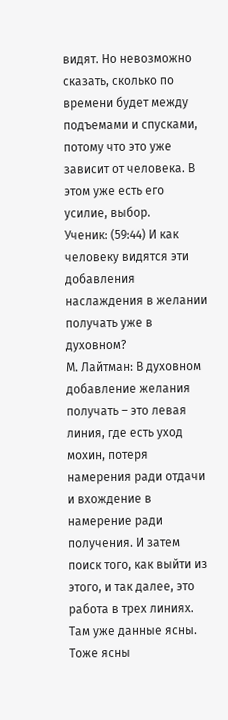видят. Но невозможно сказать, сколько по времени будет между подъемами и спусками, потому что это уже зависит от человека. В этом уже есть его усилие, выбор.
Ученик: (59:44) И как человеку видятся эти добавления наслаждения в желании получать уже в духовном?
М. Лайтман: В духовном добавление желания получать – это левая линия, где есть уход мохин, потеря намерения ради отдачи и вхождение в намерение ради получения. И затем поиск того, как выйти из этого, и так далее, это работа в трех линиях. Там уже данные ясны. Тоже ясны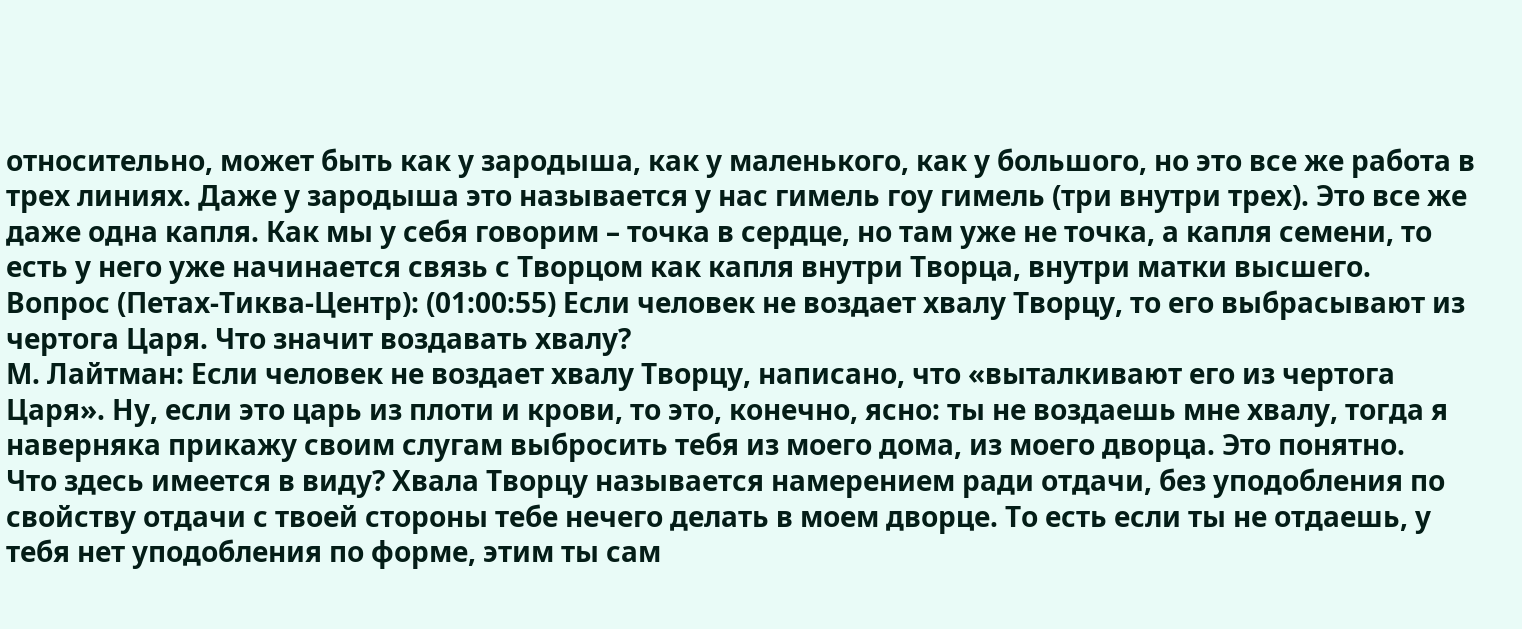относительно, может быть как у зародыша, как у маленького, как у большого, но это все же работа в трех линиях. Даже у зародыша это называется у нас гимель гоу гимель (три внутри трех). Это все же даже одна капля. Как мы у себя говорим – точка в сердце, но там уже не точка, а капля семени, то есть у него уже начинается связь с Творцом как капля внутри Творца, внутри матки высшего.
Вопрос (Петах-Тиква-Центр): (01:00:55) Если человек не воздает хвалу Творцу, то его выбрасывают из чертога Царя. Что значит воздавать хвалу?
М. Лайтман: Если человек не воздает хвалу Творцу, написано, что «выталкивают его из чертога Царя». Ну, если это царь из плоти и крови, то это, конечно, ясно: ты не воздаешь мне хвалу, тогда я наверняка прикажу своим слугам выбросить тебя из моего дома, из моего дворца. Это понятно.
Что здесь имеется в виду? Хвала Творцу называется намерением ради отдачи, без уподобления по свойству отдачи с твоей стороны тебе нечего делать в моем дворце. То есть если ты не отдаешь, у тебя нет уподобления по форме, этим ты сам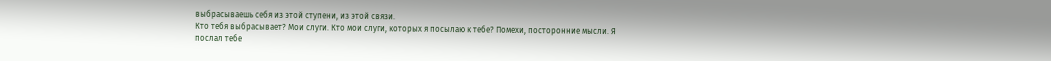выбрасываешь себя из этой ступени, из этой связи.
Кто тебя выбрасывает? Мои слуги. Кто мои слуги, которых я посылаю к тебе? Помехи, посторонние мысли. Я послал тебе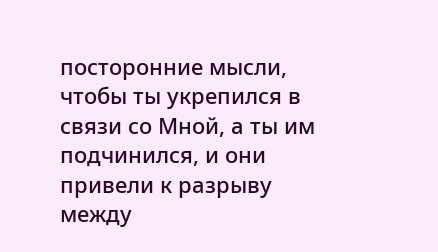посторонние мысли, чтобы ты укрепился в связи со Мной, а ты им подчинился, и они привели к разрыву между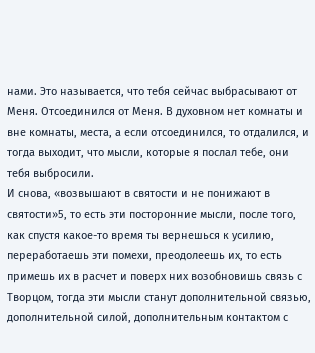нами. Это называется, что тебя сейчас выбрасывают от Меня. Отсоединился от Меня. В духовном нет комнаты и вне комнаты, места, а если отсоединился, то отдалился, и тогда выходит, что мысли, которые я послал тебе, они тебя выбросили.
И снова, «возвышают в святости и не понижают в святости»5, то есть эти посторонние мысли, после того, как спустя какое-то время ты вернешься к усилию, переработаешь эти помехи, преодолеешь их, то есть примешь их в расчет и поверх них возобновишь связь с Творцом, тогда эти мысли станут дополнительной связью, дополнительной силой, дополнительным контактом с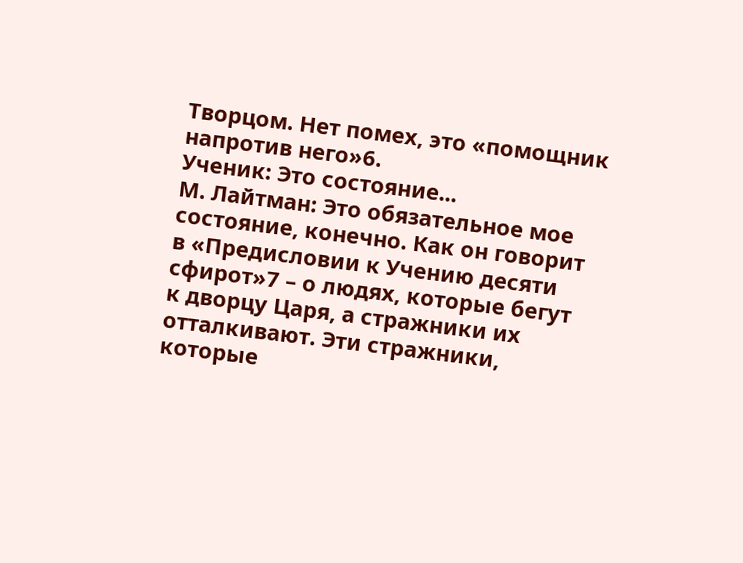Творцом. Нет помех, это «помощник напротив него»6.
Ученик: Это состояние...
М. Лайтман: Это обязательное мое состояние, конечно. Как он говорит в «Предисловии к Учению десяти сфирот»7 – о людях, которые бегут к дворцу Царя, а стражники их отталкивают. Эти стражники, которые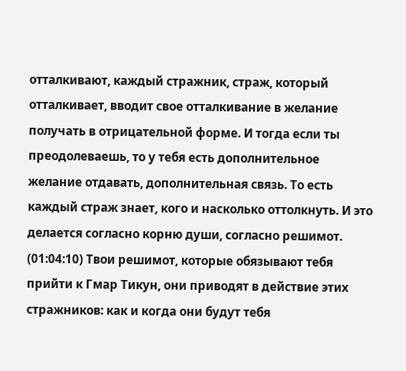отталкивают, каждый стражник, страж, который отталкивает, вводит свое отталкивание в желание получать в отрицательной форме. И тогда если ты преодолеваешь, то у тебя есть дополнительное желание отдавать, дополнительная связь. То есть каждый страж знает, кого и насколько оттолкнуть. И это делается согласно корню души, согласно решимот.
(01:04:10) Твои решимот, которые обязывают тебя прийти к Гмар Тикун, они приводят в действие этих стражников: как и когда они будут тебя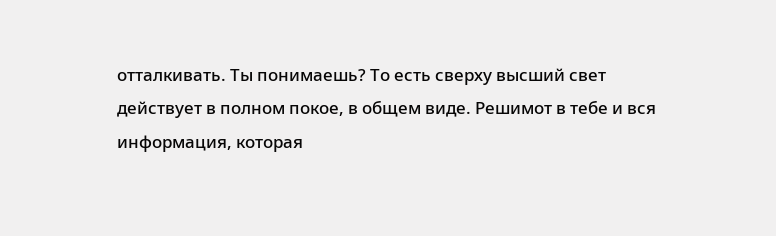отталкивать. Ты понимаешь? То есть сверху высший свет действует в полном покое, в общем виде. Решимот в тебе и вся информация, которая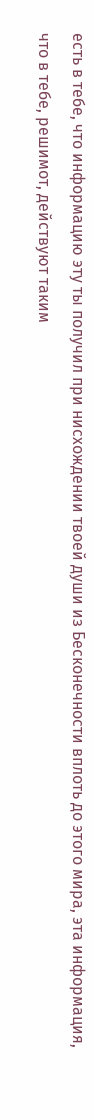есть в тебе, что информацию эту ты получил при нисхождении твоей души из Бесконечности вплоть до этого мира, эта информация, что в тебе, решимот, действуют таким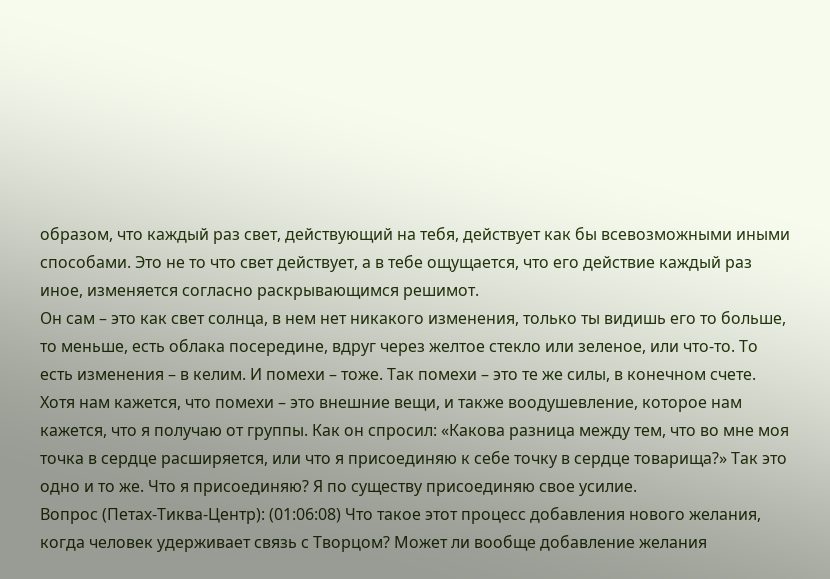образом, что каждый раз свет, действующий на тебя, действует как бы всевозможными иными способами. Это не то что свет действует, а в тебе ощущается, что его действие каждый раз иное, изменяется согласно раскрывающимся решимот.
Он сам – это как свет солнца, в нем нет никакого изменения, только ты видишь его то больше, то меньше, есть облака посередине, вдруг через желтое стекло или зеленое, или что-то. То есть изменения – в келим. И помехи – тоже. Так помехи – это те же силы, в конечном счете. Хотя нам кажется, что помехи – это внешние вещи, и также воодушевление, которое нам кажется, что я получаю от группы. Как он спросил: «Какова разница между тем, что во мне моя точка в сердце расширяется, или что я присоединяю к себе точку в сердце товарища?» Так это одно и то же. Что я присоединяю? Я по существу присоединяю свое усилие.
Вопрос (Петах-Тиква-Центр): (01:06:08) Что такое этот процесс добавления нового желания, когда человек удерживает связь с Творцом? Может ли вообще добавление желания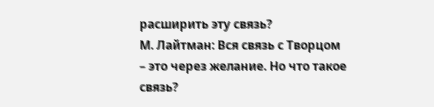расширить эту связь?
М. Лайтман: Вся связь с Творцом – это через желание. Но что такое связь?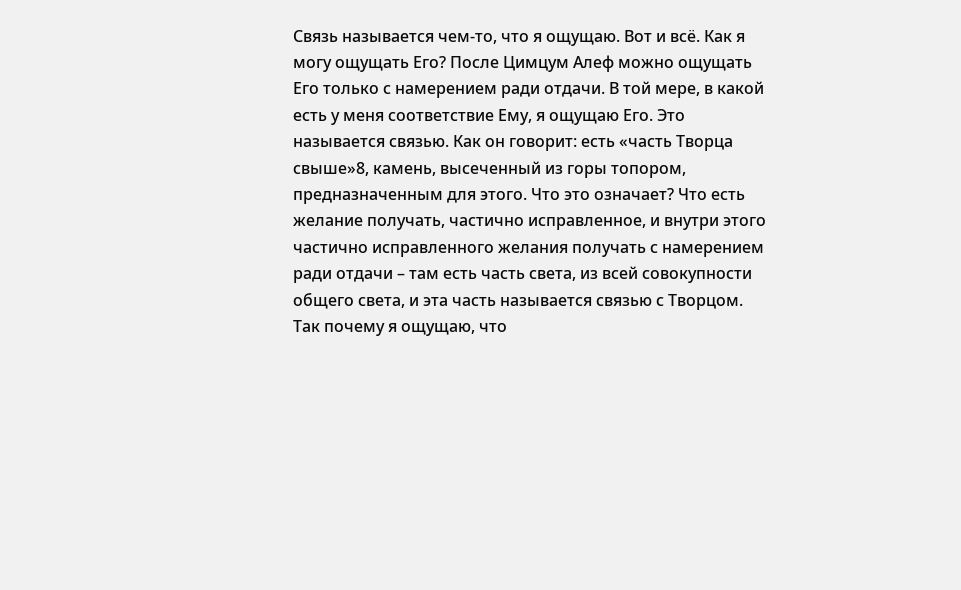Связь называется чем-то, что я ощущаю. Вот и всё. Как я могу ощущать Его? После Цимцум Алеф можно ощущать Его только с намерением ради отдачи. В той мере, в какой есть у меня соответствие Ему, я ощущаю Его. Это называется связью. Как он говорит: есть «часть Творца свыше»8, камень, высеченный из горы топором, предназначенным для этого. Что это означает? Что есть желание получать, частично исправленное, и внутри этого частично исправленного желания получать с намерением ради отдачи – там есть часть света, из всей совокупности общего света, и эта часть называется связью с Творцом.
Так почему я ощущаю, что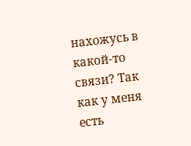нахожусь в какой-то связи? Так как у меня есть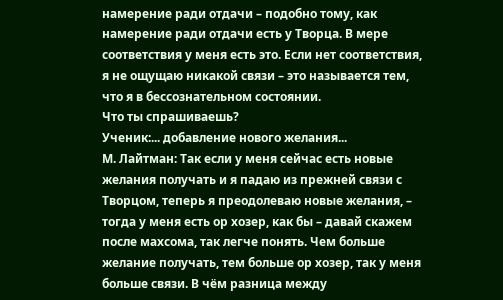намерение ради отдачи – подобно тому, как намерение ради отдачи есть у Творца. В мере соответствия у меня есть это. Если нет соответствия, я не ощущаю никакой связи – это называется тем, что я в бессознательном состоянии.
Что ты спрашиваешь?
Ученик:... добавление нового желания...
М. Лайтман: Так если у меня сейчас есть новые желания получать и я падаю из прежней связи с Творцом, теперь я преодолеваю новые желания, – тогда у меня есть ор хозер, как бы – давай скажем после махсома, так легче понять. Чем больше желание получать, тем больше ор хозер, так у меня больше связи. В чём разница между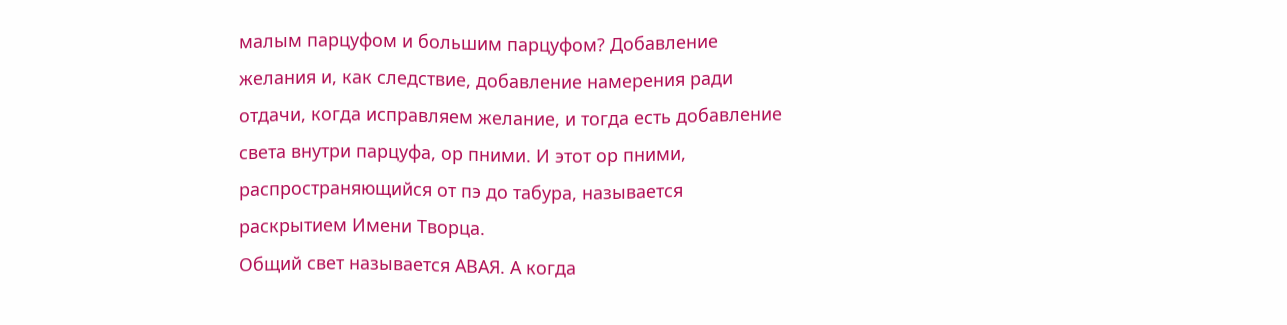малым парцуфом и большим парцуфом? Добавление желания и, как следствие, добавление намерения ради отдачи, когда исправляем желание, и тогда есть добавление света внутри парцуфа, ор пними. И этот ор пними, распространяющийся от пэ до табура, называется раскрытием Имени Творца.
Общий свет называется АВАЯ. А когда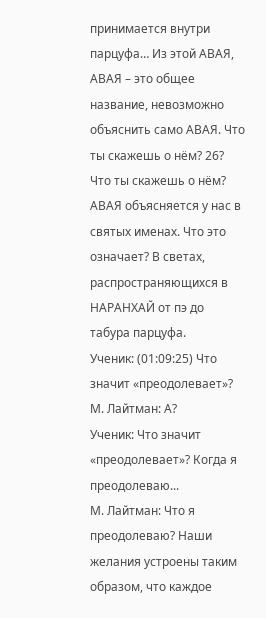принимается внутри парцуфа… Из этой АВАЯ, АВАЯ – это общее название, невозможно объяснить само АВАЯ. Что ты скажешь о нём? 26? Что ты скажешь о нём? АВАЯ объясняется у нас в святых именах. Что это означает? В светах, распространяющихся в НАРАНХАЙ от пэ до табура парцуфа.
Ученик: (01:09:25) Что значит «преодолевает»?
М. Лайтман: А?
Ученик: Что значит «преодолевает»? Когда я преодолеваю...
М. Лайтман: Что я преодолеваю? Наши желания устроены таким образом, что каждое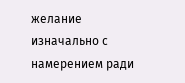желание изначально с намерением ради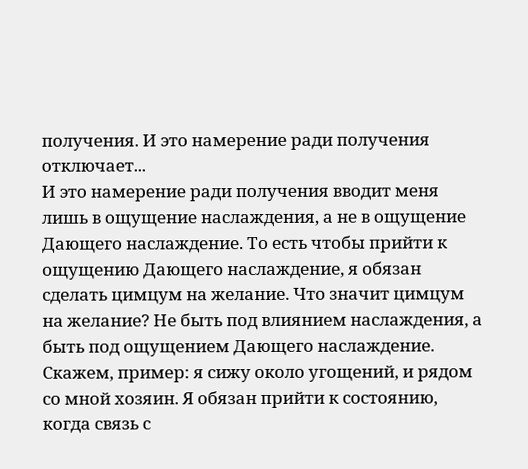получения. И это намерение ради получения отключает...
И это намерение ради получения вводит меня лишь в ощущение наслаждения, а не в ощущение Дающего наслаждение. То есть чтобы прийти к ощущению Дающего наслаждение, я обязан сделать цимцум на желание. Что значит цимцум на желание? Не быть под влиянием наслаждения, а быть под ощущением Дающего наслаждение. Скажем, пример: я сижу около угощений, и рядом со мной хозяин. Я обязан прийти к состоянию, когда связь с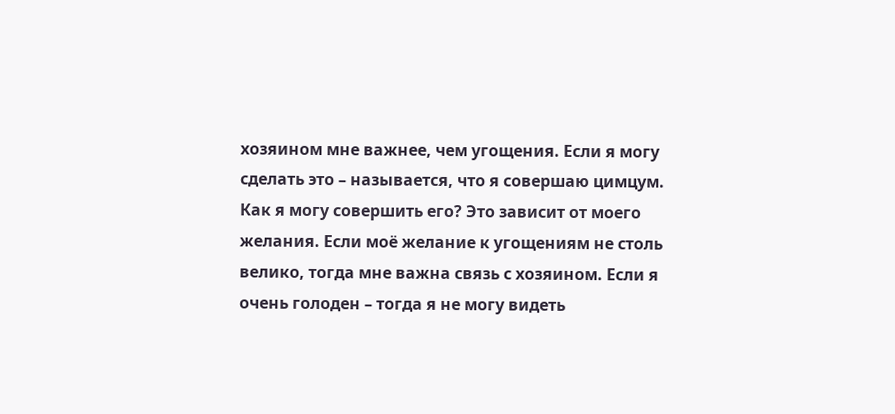хозяином мне важнее, чем угощения. Если я могу сделать это – называется, что я совершаю цимцум.
Как я могу совершить его? Это зависит от моего желания. Если моё желание к угощениям не столь велико, тогда мне важна связь с хозяином. Если я очень голоден – тогда я не могу видеть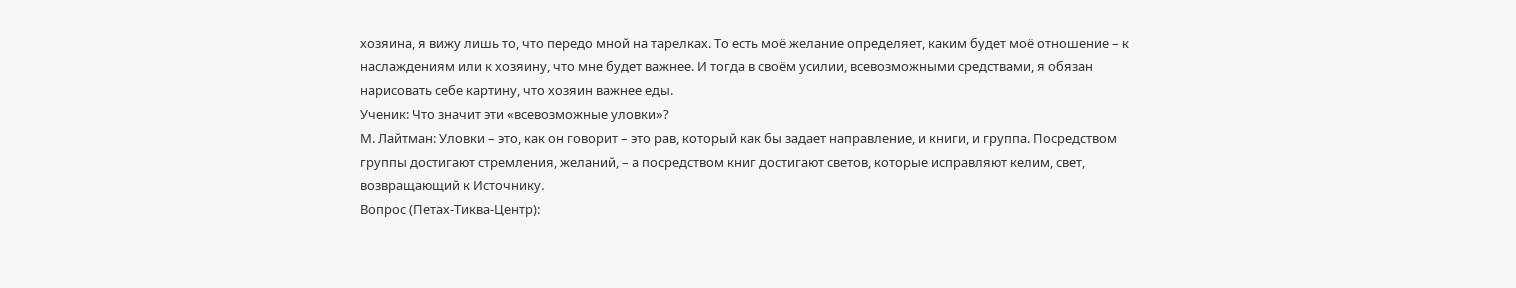хозяина, я вижу лишь то, что передо мной на тарелках. То есть моё желание определяет, каким будет моё отношение – к наслаждениям или к хозяину, что мне будет важнее. И тогда в своём усилии, всевозможными средствами, я обязан нарисовать себе картину, что хозяин важнее еды.
Ученик: Что значит эти «всевозможные уловки»?
М. Лайтман: Уловки – это, как он говорит – это рав, который как бы задает направление, и книги, и группа. Посредством группы достигают стремления, желаний, – а посредством книг достигают светов, которые исправляют келим, свет, возвращающий к Источнику.
Вопрос (Петах-Тиква-Центр):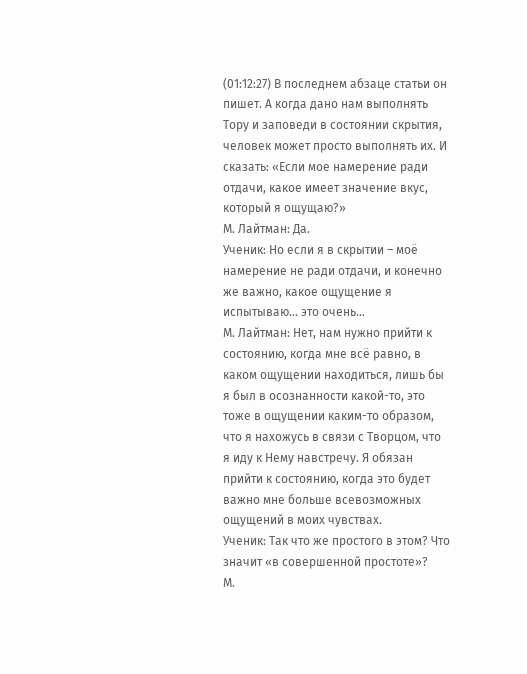(01:12:27) В последнем абзаце статьи он пишет. А когда дано нам выполнять Тору и заповеди в состоянии скрытия, человек может просто выполнять их. И сказать: «Если мое намерение ради отдачи, какое имеет значение вкус, который я ощущаю?»
М. Лайтман: Да.
Ученик: Но если я в скрытии – моё намерение не ради отдачи, и конечно же важно, какое ощущение я испытываю... это очень…
М. Лайтман: Нет, нам нужно прийти к состоянию, когда мне всё равно, в каком ощущении находиться, лишь бы я был в осознанности какой-то, это тоже в ощущении каким-то образом, что я нахожусь в связи с Творцом, что я иду к Нему навстречу. Я обязан прийти к состоянию, когда это будет важно мне больше всевозможных ощущений в моих чувствах.
Ученик: Так что же простого в этом? Что значит «в совершенной простоте»?
М.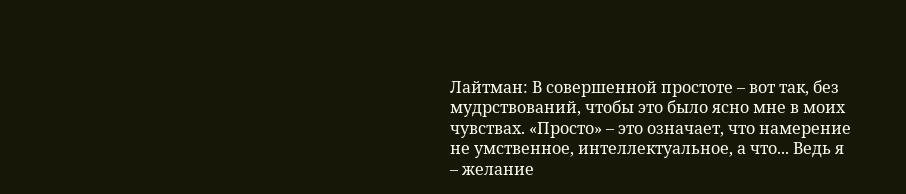Лайтман: В совершенной простоте – вот так, без мудрствований, чтобы это было ясно мне в моих чувствах. «Просто» – это означает, что намерение не умственное, интеллектуальное, а что... Ведь я – желание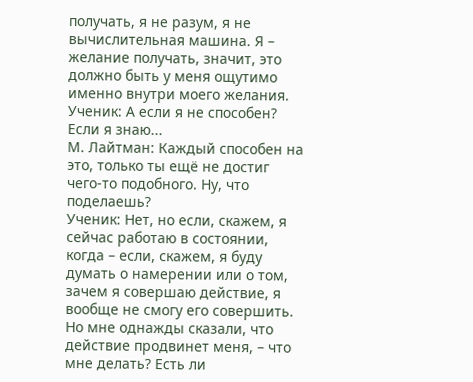получать, я не разум, я не вычислительная машина. Я – желание получать, значит, это должно быть у меня ощутимо именно внутри моего желания.
Ученик: А если я не способен? Если я знаю...
М. Лайтман: Каждый способен на это, только ты ещё не достиг чего-то подобного. Ну, что поделаешь?
Ученик: Нет, но если, скажем, я сейчас работаю в состоянии, когда – если, скажем, я буду думать о намерении или о том, зачем я совершаю действие, я вообще не смогу его совершить. Но мне однажды сказали, что действие продвинет меня, – что мне делать? Есть ли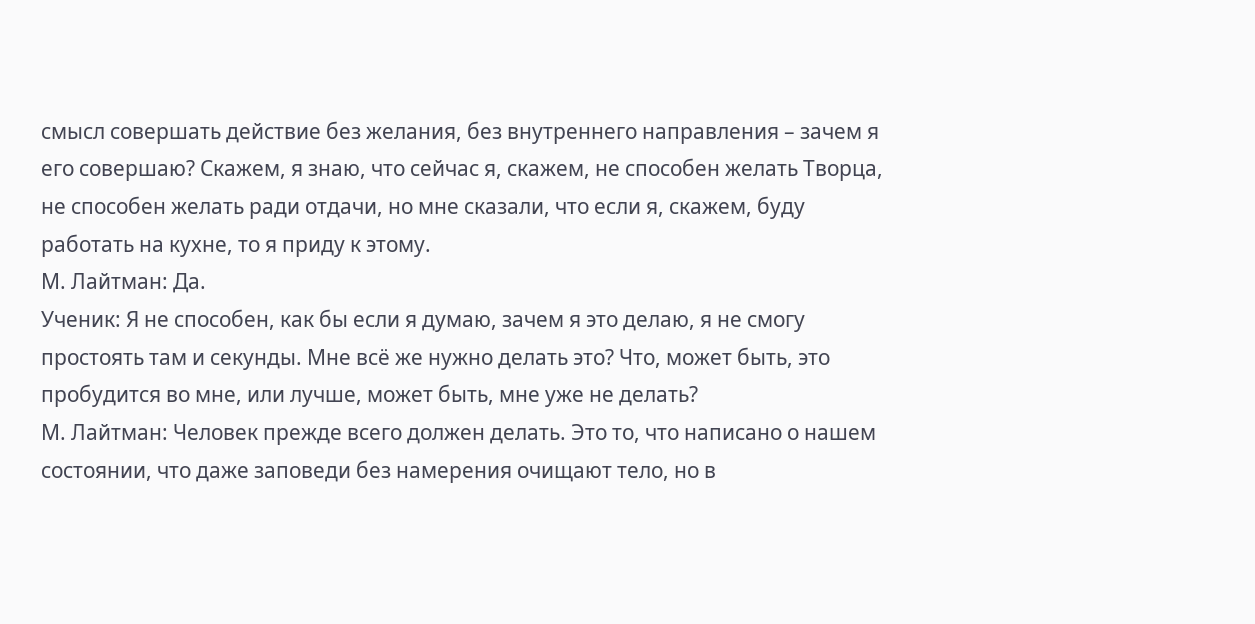смысл совершать действие без желания, без внутреннего направления – зачем я его совершаю? Скажем, я знаю, что сейчас я, скажем, не способен желать Творца, не способен желать ради отдачи, но мне сказали, что если я, скажем, буду работать на кухне, то я приду к этому.
М. Лайтман: Да.
Ученик: Я не способен, как бы если я думаю, зачем я это делаю, я не смогу простоять там и секунды. Мне всё же нужно делать это? Что, может быть, это пробудится во мне, или лучше, может быть, мне уже не делать?
М. Лайтман: Человек прежде всего должен делать. Это то, что написано о нашем состоянии, что даже заповеди без намерения очищают тело, но в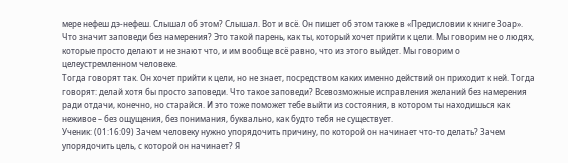мере нефеш дэ-нефеш. Слышал об этом? Слышал. Вот и всё. Он пишет об этом также в «Предисловии к книге Зоар». Что значит заповеди без намерения? Это такой парень, как ты, который хочет прийти к цели. Мы говорим не о людях, которые просто делают и не знают что, и им вообще всё равно, что из этого выйдет. Мы говорим о целеустремленном человеке.
Тогда говорят так. Он хочет прийти к цели, но не знает, посредством каких именно действий он приходит к ней. Тогда говорят: делай хотя бы просто заповеди. Что такое заповеди? Всевозможные исправления желаний без намерения ради отдачи, конечно, но старайся. И это тоже поможет тебе выйти из состояния, в котором ты находишься как неживое – без ощущения, без понимания, буквально, как будто тебя не существует.
Ученик: (01:16:09) Зачем человеку нужно упорядочить причину, по которой он начинает что-то делать? Зачем упорядочить цель, с которой он начинает? Я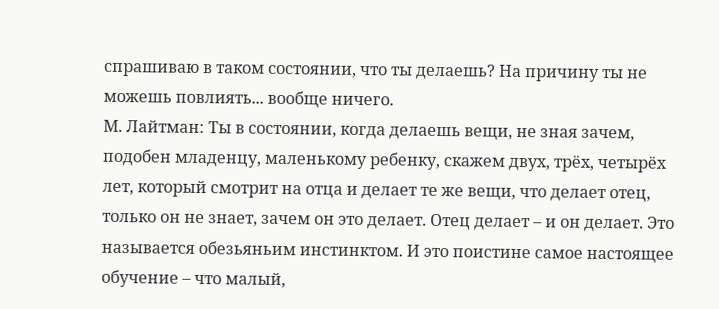спрашиваю в таком состоянии, что ты делаешь? На причину ты не можешь повлиять... вообще ничего.
М. Лайтман: Ты в состоянии, когда делаешь вещи, не зная зачем, подобен младенцу, маленькому ребенку, скажем двух, трёх, четырёх лет, который смотрит на отца и делает те же вещи, что делает отец, только он не знает, зачем он это делает. Отец делает – и он делает. Это называется обезьяньим инстинктом. И это поистине самое настоящее обучение – что малый,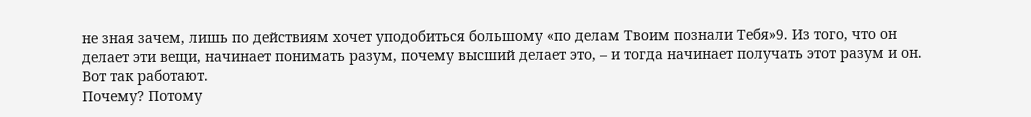не зная зачем, лишь по действиям хочет уподобиться большому «по делам Твоим познали Тебя»9. Из того, что он делает эти вещи, начинает понимать разум, почему высший делает это, – и тогда начинает получать этот разум и он. Вот так работают.
Почему? Потому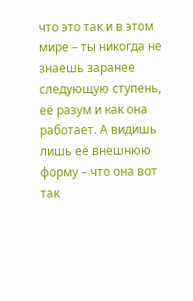что это так и в этом мире – ты никогда не знаешь заранее следующую ступень, её разум и как она работает. А видишь лишь её внешнюю форму – что она вот так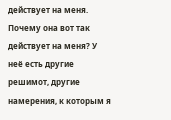действует на меня. Почему она вот так действует на меня? У неё есть другие решимот, другие намерения, к которым я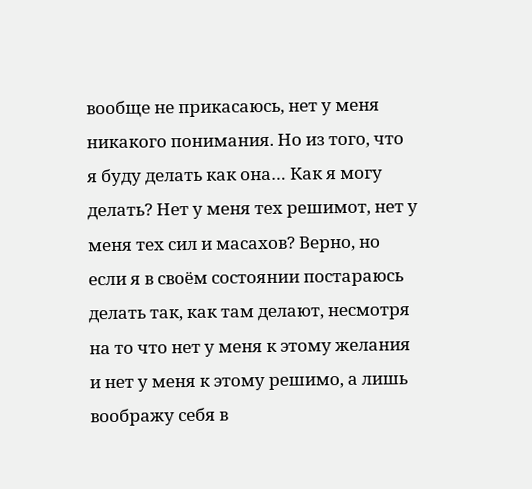вообще не прикасаюсь, нет у меня никакого понимания. Но из того, что я буду делать как она… Как я могу делать? Нет у меня тех решимот, нет у меня тех сил и масахов? Верно, но если я в своём состоянии постараюсь делать так, как там делают, несмотря на то что нет у меня к этому желания и нет у меня к этому решимо, а лишь воображу себя в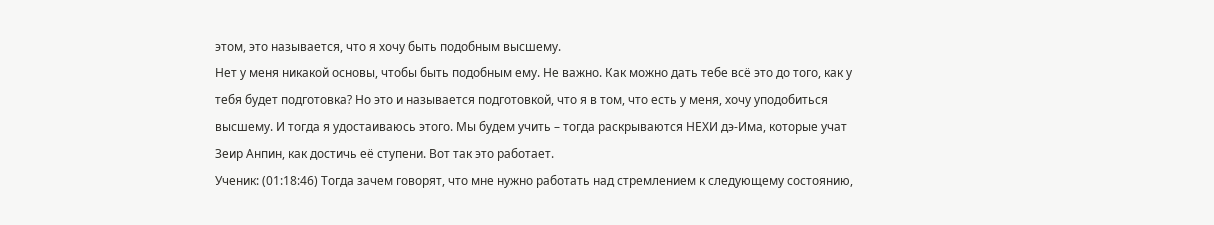этом, это называется, что я хочу быть подобным высшему.
Нет у меня никакой основы, чтобы быть подобным ему. Не важно. Как можно дать тебе всё это до того, как у тебя будет подготовка? Но это и называется подготовкой, что я в том, что есть у меня, хочу уподобиться высшему. И тогда я удостаиваюсь этого. Мы будем учить – тогда раскрываются НЕХИ дэ-Има, которые учат Зеир Анпин, как достичь её ступени. Вот так это работает.
Ученик: (01:18:46) Тогда зачем говорят, что мне нужно работать над стремлением к следующему состоянию,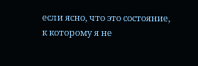если ясно, что это состояние, к которому я не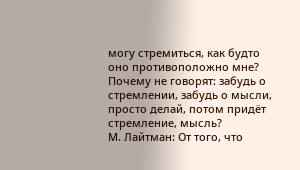могу стремиться, как будто оно противоположно мне? Почему не говорят: забудь о стремлении, забудь о мысли, просто делай, потом придёт стремление, мысль?
М. Лайтман: От того, что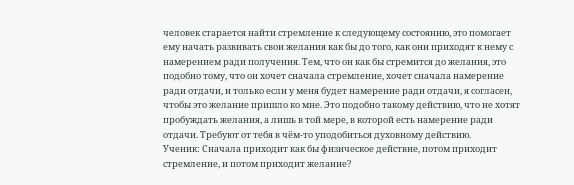человек старается найти стремление к следующему состоянию, это помогает ему начать развивать свои желания как бы до того, как они приходят к нему с намерением ради получения. Тем, что он как бы стремится до желания, это подобно тому, что он хочет сначала стремление, хочет сначала намерение ради отдачи, и только если у меня будет намерение ради отдачи, я согласен, чтобы это желание пришло ко мне. Это подобно такому действию, что не хотят пробуждать желания, а лишь в той мере, в которой есть намерение ради отдачи. Требуют от тебя в чём-то уподобиться духовному действию.
Ученик: Сначала приходит как бы физическое действие, потом приходит стремление, и потом приходит желание?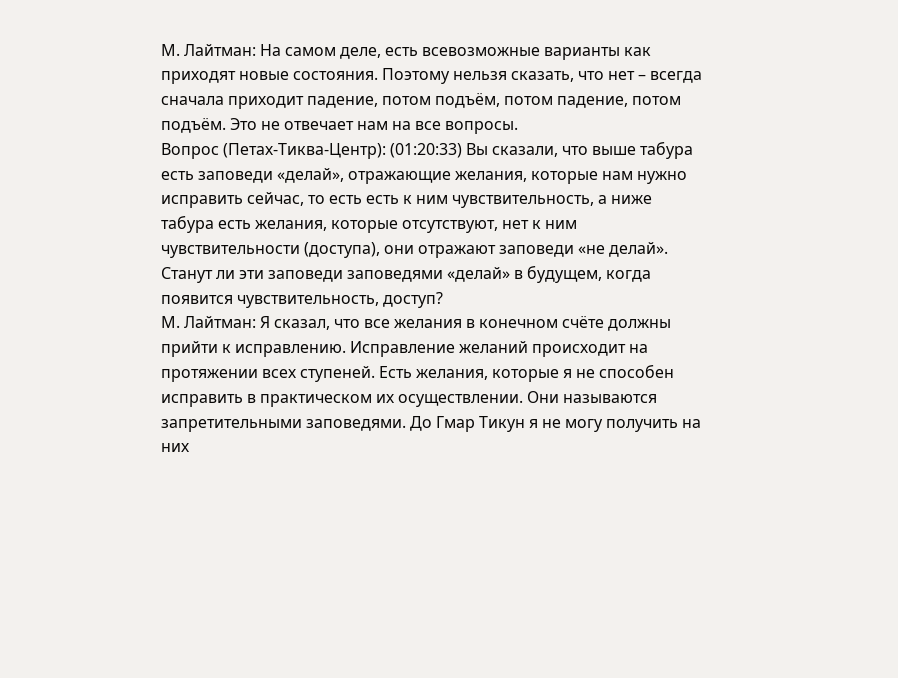М. Лайтман: На самом деле, есть всевозможные варианты как приходят новые состояния. Поэтому нельзя сказать, что нет – всегда сначала приходит падение, потом подъём, потом падение, потом подъём. Это не отвечает нам на все вопросы.
Вопрос (Петах-Тиква-Центр): (01:20:33) Вы сказали, что выше табура есть заповеди «делай», отражающие желания, которые нам нужно исправить сейчас, то есть есть к ним чувствительность, а ниже табура есть желания, которые отсутствуют, нет к ним чувствительности (доступа), они отражают заповеди «не делай». Станут ли эти заповеди заповедями «делай» в будущем, когда появится чувствительность, доступ?
М. Лайтман: Я сказал, что все желания в конечном счёте должны прийти к исправлению. Исправление желаний происходит на протяжении всех ступеней. Есть желания, которые я не способен исправить в практическом их осуществлении. Они называются запретительными заповедями. До Гмар Тикун я не могу получить на них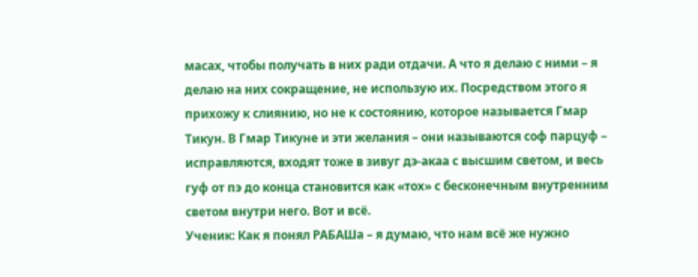масах, чтобы получать в них ради отдачи. А что я делаю с ними – я делаю на них сокращение, не использую их. Посредством этого я прихожу к слиянию, но не к состоянию, которое называется Гмар Тикун. В Гмар Тикуне и эти желания – они называются соф парцуф – исправляются, входят тоже в зивуг дэ-акаа с высшим светом, и весь гуф от пэ до конца становится как «тох» с бесконечным внутренним светом внутри него. Вот и всё.
Ученик: Как я понял РАБАШа – я думаю, что нам всё же нужно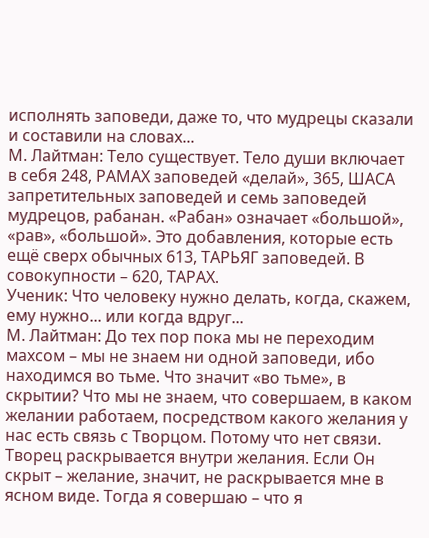исполнять заповеди, даже то, что мудрецы сказали и составили на словах...
М. Лайтман: Тело существует. Тело души включает в себя 248, РАМАХ заповедей «делай», 365, ШАСА запретительных заповедей и семь заповедей мудрецов, рабанан. «Рабан» означает «большой», «рав», «большой». Это добавления, которые есть ещё сверх обычных 613, ТАРЬЯГ заповедей. В совокупности – 620, ТАРАХ.
Ученик: Что человеку нужно делать, когда, скажем, ему нужно... или когда вдруг...
М. Лайтман: До тех пор пока мы не переходим махсом – мы не знаем ни одной заповеди, ибо находимся во тьме. Что значит «во тьме», в скрытии? Что мы не знаем, что совершаем, в каком желании работаем, посредством какого желания у нас есть связь с Творцом. Потому что нет связи. Творец раскрывается внутри желания. Если Он скрыт – желание, значит, не раскрывается мне в ясном виде. Тогда я совершаю – что я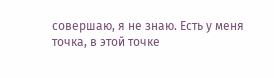совершаю, я не знаю. Есть у меня точка, в этой точке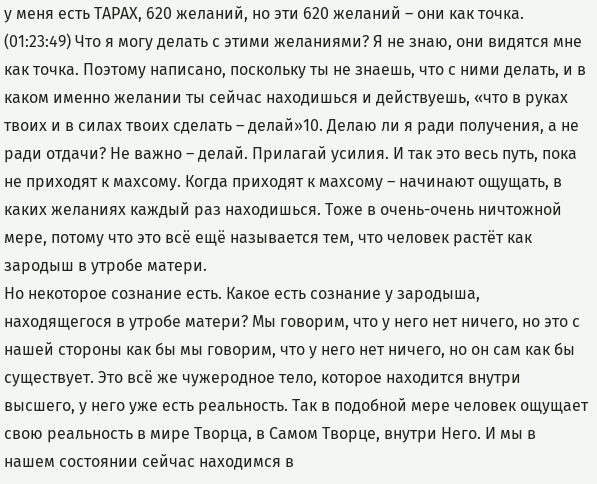у меня есть ТАРАХ, 620 желаний, но эти 620 желаний – они как точка.
(01:23:49) Что я могу делать с этими желаниями? Я не знаю, они видятся мне как точка. Поэтому написано, поскольку ты не знаешь, что с ними делать, и в каком именно желании ты сейчас находишься и действуешь, «что в руках твоих и в силах твоих сделать – делай»10. Делаю ли я ради получения, а не ради отдачи? Не важно – делай. Прилагай усилия. И так это весь путь, пока не приходят к махсому. Когда приходят к махсому – начинают ощущать, в каких желаниях каждый раз находишься. Тоже в очень-очень ничтожной мере, потому что это всё ещё называется тем, что человек растёт как зародыш в утробе матери.
Но некоторое сознание есть. Какое есть сознание у зародыша, находящегося в утробе матери? Мы говорим, что у него нет ничего, но это с нашей стороны как бы мы говорим, что у него нет ничего, но он сам как бы существует. Это всё же чужеродное тело, которое находится внутри высшего, у него уже есть реальность. Так в подобной мере человек ощущает свою реальность в мире Творца, в Самом Творце, внутри Него. И мы в нашем состоянии сейчас находимся в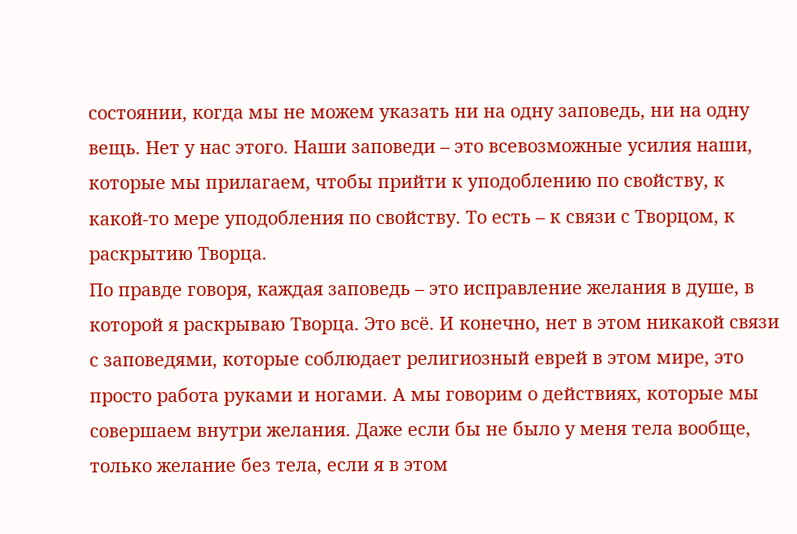состоянии, когда мы не можем указать ни на одну заповедь, ни на одну вещь. Нет у нас этого. Наши заповеди – это всевозможные усилия наши, которые мы прилагаем, чтобы прийти к уподоблению по свойству, к какой-то мере уподобления по свойству. То есть – к связи с Творцом, к раскрытию Творца.
По правде говоря, каждая заповедь – это исправление желания в душе, в которой я раскрываю Творца. Это всё. И конечно, нет в этом никакой связи с заповедями, которые соблюдает религиозный еврей в этом мире, это просто работа руками и ногами. А мы говорим о действиях, которые мы совершаем внутри желания. Даже если бы не было у меня тела вообще, только желание без тела, если я в этом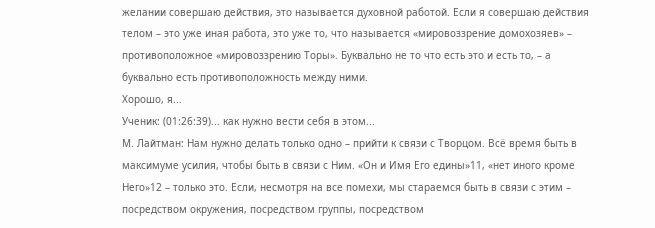желании совершаю действия, это называется духовной работой. Если я совершаю действия телом – это уже иная работа, это уже то, что называется «мировоззрение домохозяев» – противоположное «мировоззрению Торы». Буквально не то что есть это и есть то, – а буквально есть противоположность между ними.
Хорошо, я...
Ученик: (01:26:39)... как нужно вести себя в этом...
М. Лайтман: Нам нужно делать только одно – прийти к связи с Творцом. Всё время быть в максимуме усилия, чтобы быть в связи с Ним. «Он и Имя Его едины»11, «нет иного кроме Него»12 – только это. Если, несмотря на все помехи, мы стараемся быть в связи с этим – посредством окружения, посредством группы, посредством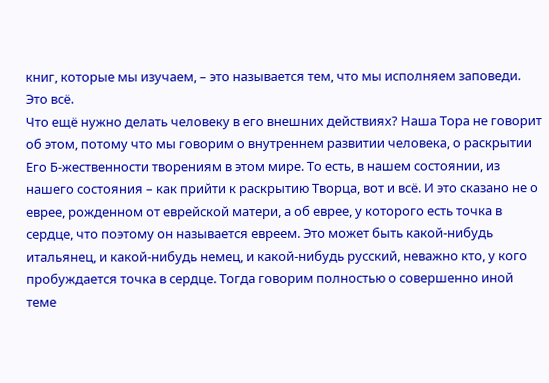книг, которые мы изучаем, – это называется тем, что мы исполняем заповеди. Это всё.
Что ещё нужно делать человеку в его внешних действиях? Наша Тора не говорит об этом, потому что мы говорим о внутреннем развитии человека, о раскрытии Его Б-жественности творениям в этом мире. То есть, в нашем состоянии, из нашего состояния – как прийти к раскрытию Творца, вот и всё. И это сказано не о еврее, рожденном от еврейской матери, а об еврее, у которого есть точка в сердце, что поэтому он называется евреем. Это может быть какой-нибудь итальянец, и какой-нибудь немец, и какой-нибудь русский, неважно кто, у кого пробуждается точка в сердце. Тогда говорим полностью о совершенно иной теме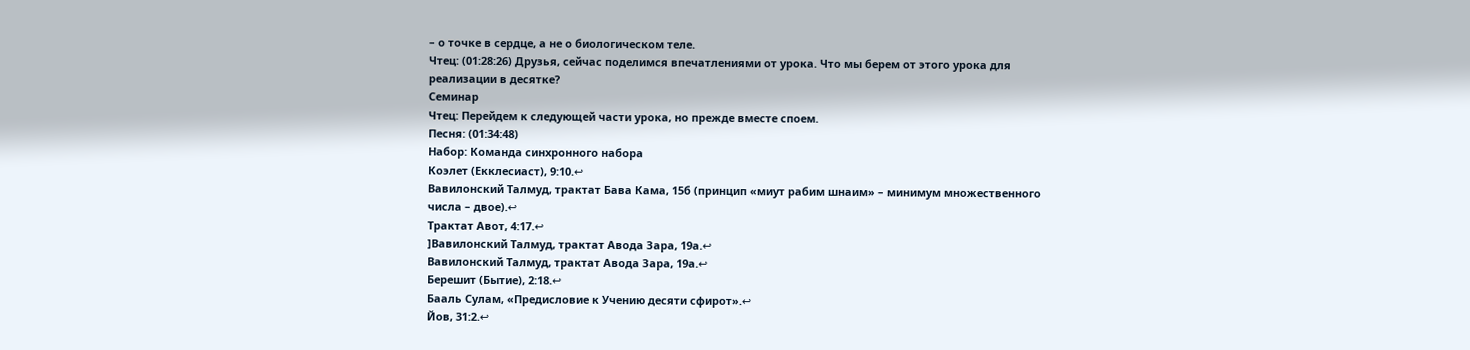– о точке в сердце, а не о биологическом теле.
Чтец: (01:28:26) Друзья, сейчас поделимся впечатлениями от урока. Что мы берем от этого урока для реализации в десятке?
Семинар
Чтец: Перейдем к следующей части урока, но прежде вместе споем.
Песня: (01:34:48)
Набор: Команда синхронного набора
Коэлет (Екклесиаст), 9:10.↩
Вавилонский Талмуд, трактат Бава Кама, 15б (принцип «миут рабим шнаим» – минимум множественного числа – двое).↩
Трактат Авот, 4:17.↩
]Вавилонский Талмуд, трактат Авода Зара, 19а.↩
Вавилонский Талмуд, трактат Авода Зара, 19а.↩
Берешит (Бытие), 2:18.↩
Бааль Сулам, «Предисловие к Учению десяти сфирот».↩
Йов, 31:2.↩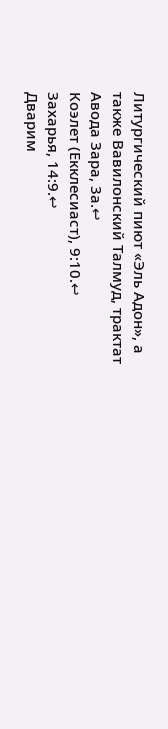Литургический пиют «Эль Адон», а также Вавилонский Талмуд, трактат Авода Зара, 3а.↩
Коэлет (Екклесиаст), 9:10.↩
Захарья, 14:9.↩
Дварим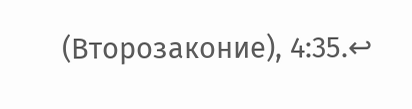(Второзаконие), 4:35.↩